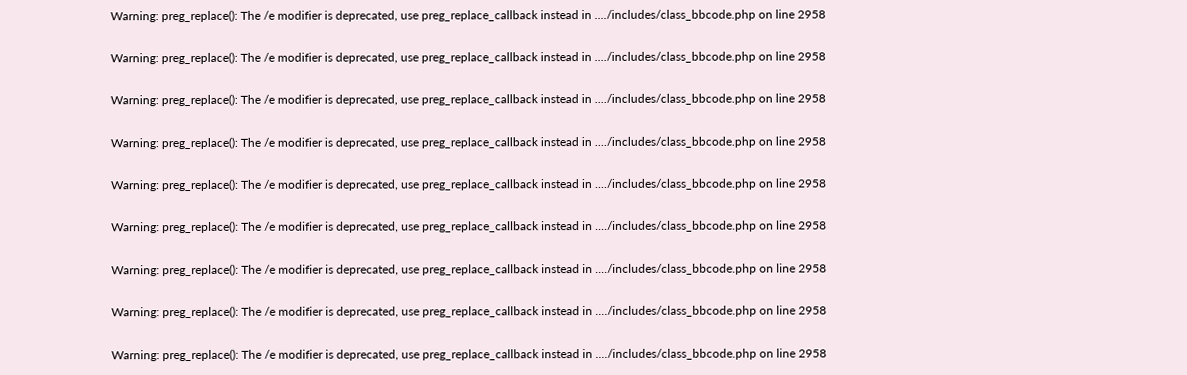Warning: preg_replace(): The /e modifier is deprecated, use preg_replace_callback instead in ..../includes/class_bbcode.php on line 2958

Warning: preg_replace(): The /e modifier is deprecated, use preg_replace_callback instead in ..../includes/class_bbcode.php on line 2958

Warning: preg_replace(): The /e modifier is deprecated, use preg_replace_callback instead in ..../includes/class_bbcode.php on line 2958

Warning: preg_replace(): The /e modifier is deprecated, use preg_replace_callback instead in ..../includes/class_bbcode.php on line 2958

Warning: preg_replace(): The /e modifier is deprecated, use preg_replace_callback instead in ..../includes/class_bbcode.php on line 2958

Warning: preg_replace(): The /e modifier is deprecated, use preg_replace_callback instead in ..../includes/class_bbcode.php on line 2958

Warning: preg_replace(): The /e modifier is deprecated, use preg_replace_callback instead in ..../includes/class_bbcode.php on line 2958

Warning: preg_replace(): The /e modifier is deprecated, use preg_replace_callback instead in ..../includes/class_bbcode.php on line 2958

Warning: preg_replace(): The /e modifier is deprecated, use preg_replace_callback instead in ..../includes/class_bbcode.php on line 2958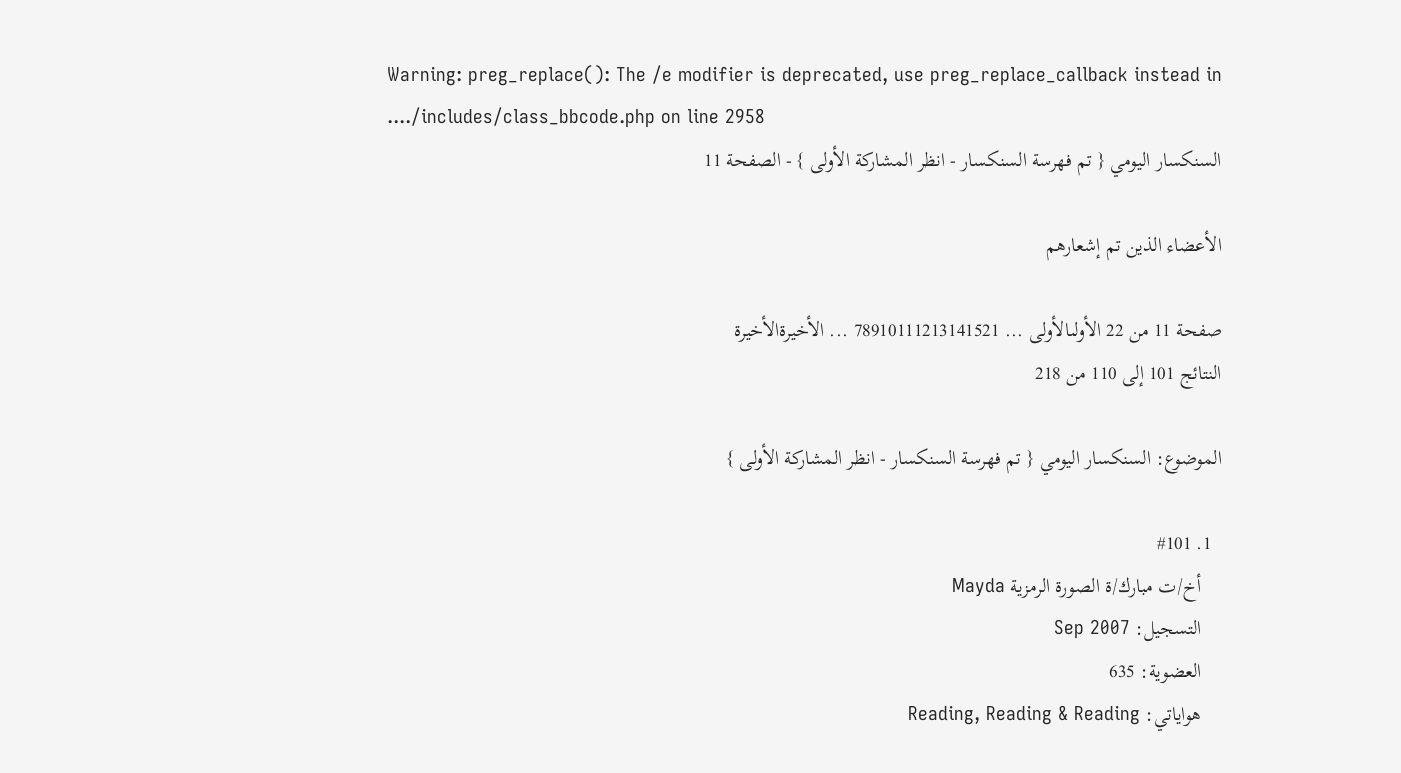Warning: preg_replace(): The /e modifier is deprecated, use preg_replace_callback instead in ..../includes/class_bbcode.php on line 2958
السنكسار اليومي { تم فهرسة السنكسار - انظر المشاركة الأولى } - الصفحة 11

الأعضاء الذين تم إشعارهم

صفحة 11 من 22 الأولىالأولى ... 78910111213141521 ... الأخيرةالأخيرة
النتائج 101 إلى 110 من 218

الموضوع: السنكسار اليومي { تم فهرسة السنكسار - انظر المشاركة الأولى }

  1. #101
    أخ/ت مبارك/ة الصورة الرمزية Mayda
    التسجيل: Sep 2007
    العضوية: 635
    هواياتي: Reading, Reading & Reading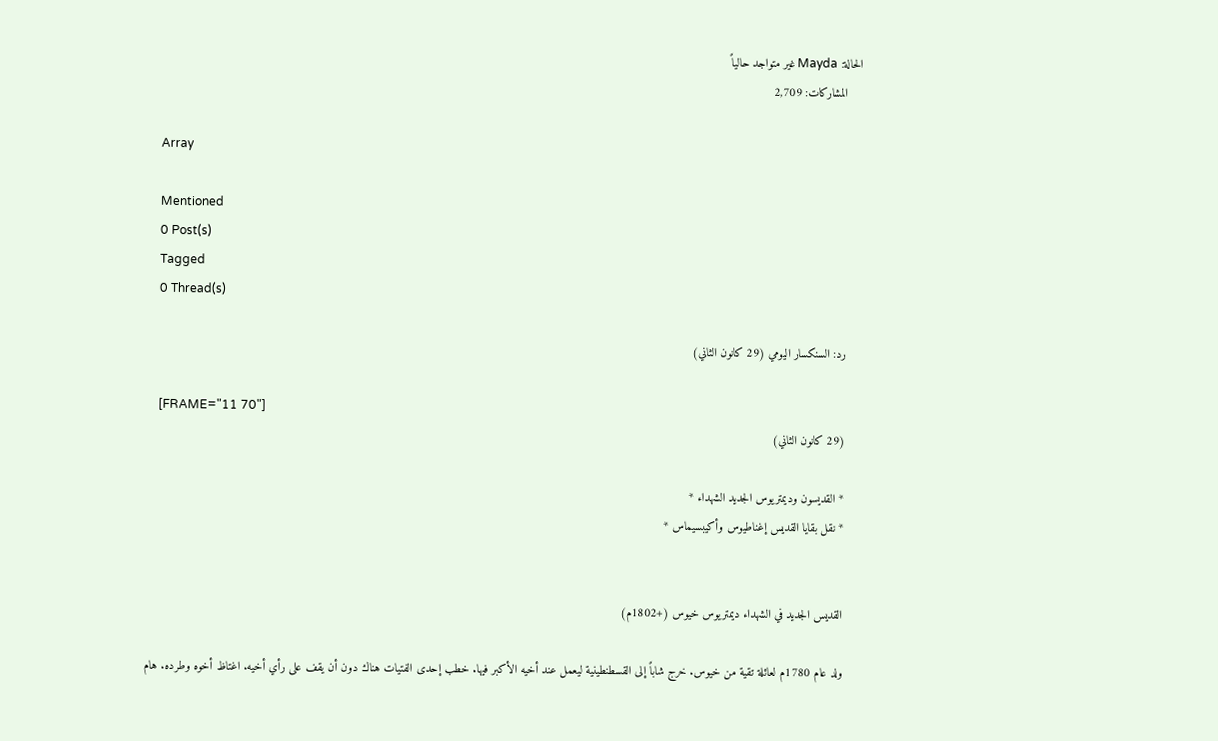الحالة: Mayda غير متواجد حالياً
    المشاركات: 2,709

    Array

    Mentioned
    0 Post(s)
    Tagged
    0 Thread(s)

    رد: السنكسار اليومي (29 كانون الثاني)

    [FRAME="11 70"]
    (29 كانون الثاني)

    * القديسون وديمتريوس الجديد الشهداء *
    * نقل بقايا القديس إغناطيوس وأكيبسيماس *


    القديس الجديد في الشهداء ديمتريوس خيوس (+1802م)

    ولد عام 1780م لعائلة تقية من خيوس. خرج شاباً إلى القسطنطينية ليعمل عند أخيه الأكبر فيها. خطب إحدى الفتيات هناك دون أن يقف على رأي أخيه. اغتاظ أخوه وطرده. هام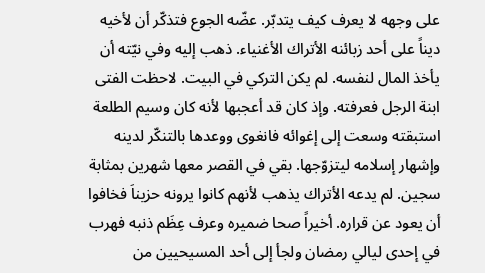على وجهه لا يعرف كيف يتدبّر. عضّه الجوع فتذكّر أن لأخيه ديناً على أحد زبائنه الأتراك الأغنياء. ذهب إليه وفي نيّته أن يأخذ المال لنفسه. لم يكن التركي في البيت. لاحظت الفتى ابنة الرجل فعرفته. وإذ كان قد أعجبها لأنه كان وسيم الطلعة استبقته وسعت إلى إغوائه فانغوى ووعدها بالتنكّر لدينه وإشهار إسلامه ليتزوّجها. بقي في القصر معها شهرين بمثابة سجين. لم يدعه الأتراك يذهب لأنهم كانوا يرونه حزيناَ فخافوا أن يعود عن قراره. أخيراً صحا ضميره وعرف عِظَم ذنبه فهرب في إحدى ليالي رمضان ولجأ إلى أحد المسيحيين من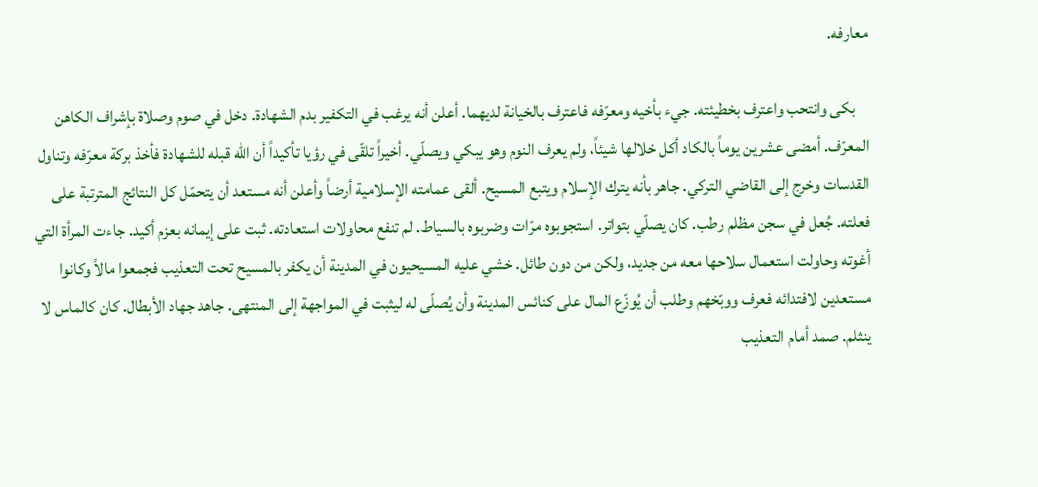معارفه.

    بكى وانتحب واعترف بخطيئته. جيء بأخيه ومعرّفه فاعترف بالخيانة لديهما. أعلن أنه يرغب في التكفير بدم الشهادة. دخل في صوم وصلاة بإشراف الكاهن المعرّف. أمضى عشرين يوماً بالكاد أكل خلالها شيئاً، ولم يعرف النوم وهو يبكي ويصلّي. أخيراً تلقّى في رؤيا تأكيداً أن الله قبله للشهادة فأخذ بركة معرّفه وتناول القدسات وخرج إلى القاضي التركي. جاهر بأنه يترك الإسلام ويتبع المسيح. ألقى عمامته الإسلامية أرضاً وأعلن أنه مستعد أن يتحمّل كل النتائج المترتبة على فعلته. جُعل في سجن مظلم رطب. كان يصلّي بتواتر. استجوبوه مرّات وضربوه بالسياط. لم تنفع محاولات استعادته. ثبت على إيمانه بعزم أكيد. جاءت المرأة التي أغوته وحاولت استعمال سلاحها معه من جديد، ولكن من دون طائل. خشي عليه المسيحيون في المدينة أن يكفر بالمسيح تحت التعذيب فجمعوا مالاً وكانوا مستعدين لافتدائه فعرف ووبّخهم وطلب أن يُوزّع المال على كنائس المدينة وأن يُصلّى له ليثبت في المواجهة إلى المنتهى. جاهد جهاد الأبطال. كان كالماس لا ينثلم. صمد أمام التعذيب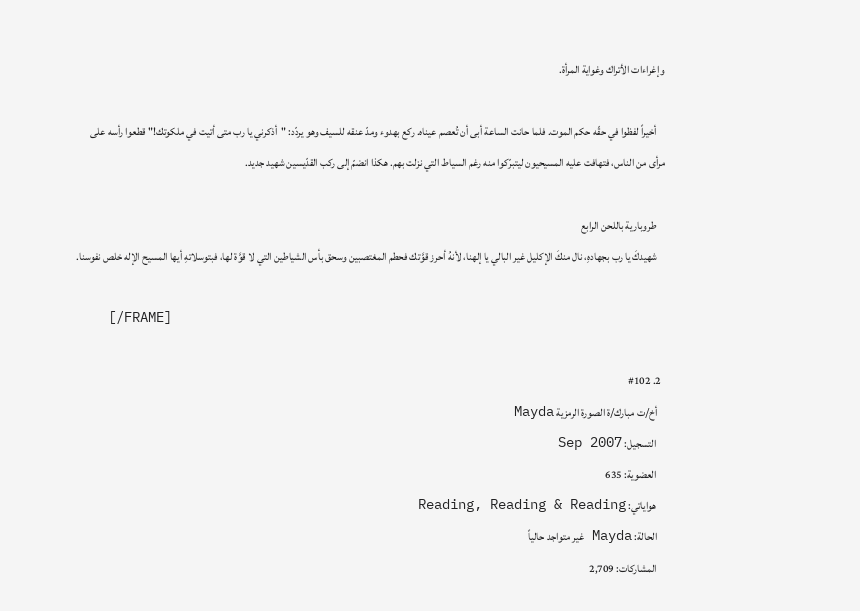وإغراءات الأتراك وغواية المرأة.

    أخيراً لفظوا في حقّه حكم الموت. فلما حانت الساعة أبى أن تُعصم عيناه. ركع بهدوء ومدّ عنقه للسيف وهو يردّد: "أذكرني يا رب متى أتيت في ملكوتك!" قطعوا رأسه على مرأى من الناس، فتهافت عليه المسيحيون ليتبرّكوا منه رغم السياط التي نزلت بهم. هكذا انضمّ إلى ركب القدّيسين شهيد جديد.

    طروبارية باللحن الرابع
    شهيدكَ يا رب بجهادهِ، نال منكَ الإكليل غير البالي يا إلهنا، لأنهُ أحرز قوَّتك فحطم المغتصبين وسحق بأس الشياطين التي لا قوَّة لها، فبتوسلاتهِ أيها المسيح الإله خلص نفوسنا.

    [/FRAME]

  2. #102
    أخ/ت مبارك/ة الصورة الرمزية Mayda
    التسجيل: Sep 2007
    العضوية: 635
    هواياتي: Reading, Reading & Reading
    الحالة: Mayda غير متواجد حالياً
    المشاركات: 2,709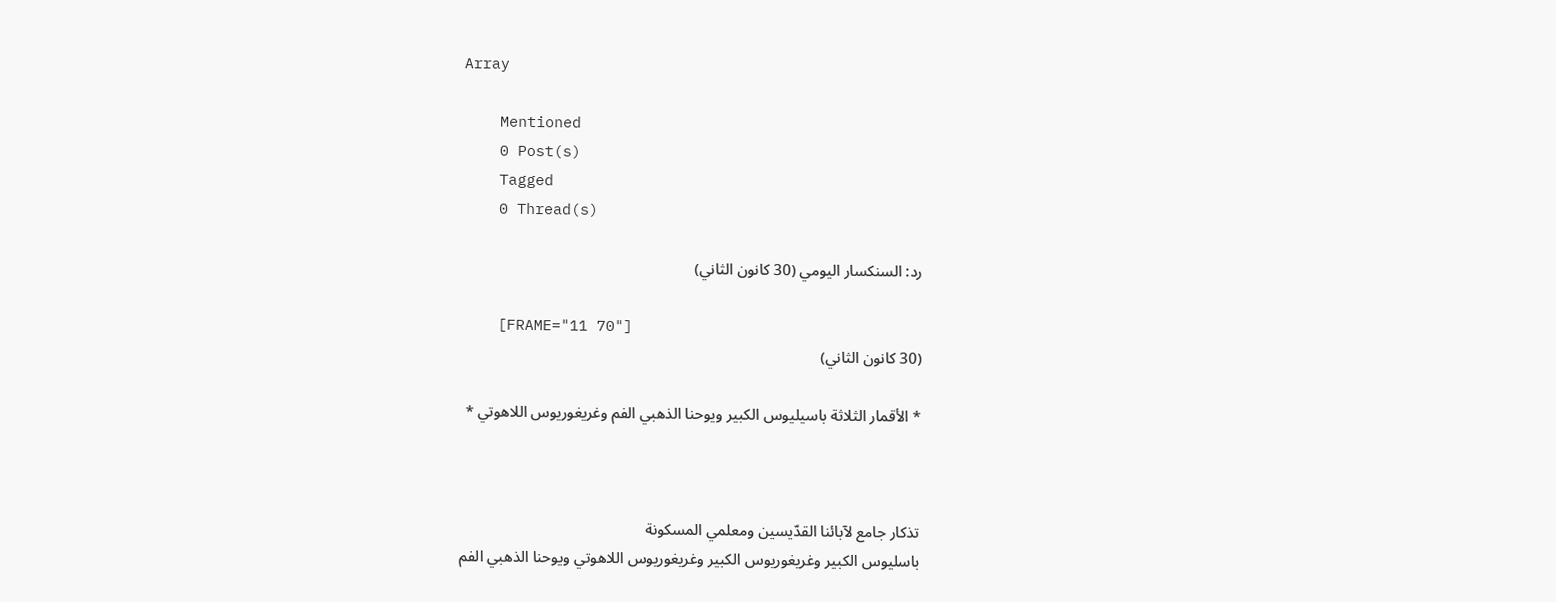Array

    Mentioned
    0 Post(s)
    Tagged
    0 Thread(s)

    رد: السنكسار اليومي (30 كانون الثاني)

    [FRAME="11 70"]
    (30 كانون الثاني)

    * الأقمار الثلاثة باسيليوس الكبير ويوحنا الذهبي الفم وغريغوريوس اللاهوتي *



    تذكار جامع لآبائنا القدّيسين ومعلمي المسكونة
    باسليوس الكبير وغريغوريوس الكبير وغريغوريوس اللاهوتي ويوحنا الذهبي الفم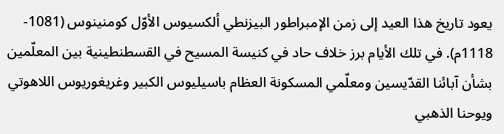يعود تاريخ هذا العيد إلى زمن الإمبراطور البيزنطي ألكسيوس الأوّل كومنينوس (1081- 1118م). في تلك الأيام برز خلاف حاد في كنيسة المسيح في القسطنطينية بين المعلّمين بشأن آبائنا القدّيسين ومعلّمي المسكونة العظام باسيليوس الكبير وغريغوريوس اللاهوتي ويوحنا الذهبي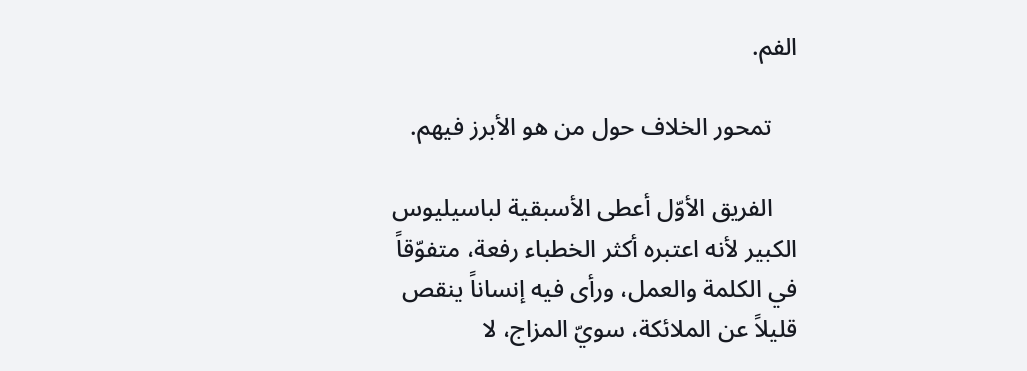الفم.

    تمحور الخلاف حول من هو الأبرز فيهم.

    الفريق الأوّل أعطى الأسبقية لباسيليوس الكبير لأنه اعتبره أكثر الخطباء رفعة، متفوّقاً في الكلمة والعمل، ورأى فيه إنساناً ينقص قليلاً عن الملائكة، سويّ المزاج، لا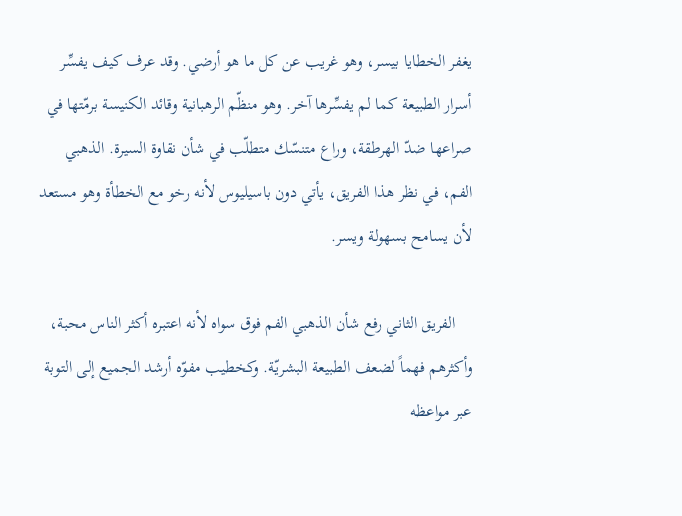يغفر الخطايا بيسر، وهو غريب عن كل ما هو أرضي. وقد عرف كيف يفسِّر أسرار الطبيعة كما لم يفسِّرها آخر. وهو منظّم الرهبانية وقائد الكنيسة برمّتها في صراعها ضدّ الهرطقة، وراع متنسّك متطلّب في شأن نقاوة السيرة. الذهبي الفم، في نظر هذا الفريق، يأتي دون باسيليوس لأنه رخو مع الخطأة وهو مستعد لأن يسامح بسهولة ويسر.

    الفريق الثاني رفع شأن الذهبي الفم فوق سواه لأنه اعتبره أكثر الناس محبة، وأكثرهم فهماً لضعف الطبيعة البشريّة. وكخطيب مفوّه أرشد الجميع إلى التوبة عبر مواعظه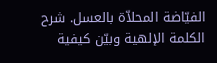الفيّاضة المحلاّة بالعسل. شرح الكلمة الإلهية وبيّن كيفية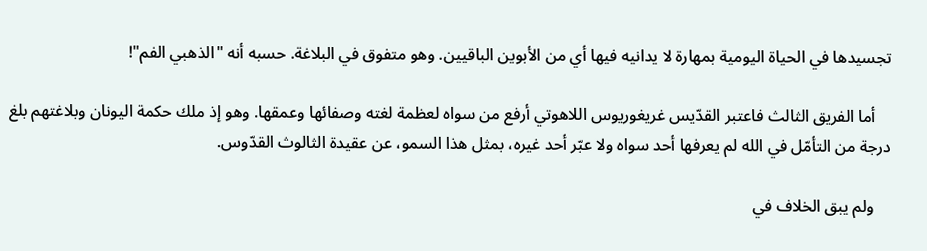تجسيدها في الحياة اليومية بمهارة لا يدانيه فيها أي من الأبوين الباقيين. وهو متفوق في البلاغة. حسبه أنه "الذهبي الفم"!

    أما الفريق الثالث فاعتبر القدّيس غريغوريوس اللاهوتي أرفع من سواه لعظمة لغته وصفائها وعمقها. وهو إذ ملك حكمة اليونان وبلاغتهم بلغ درجة من التأمّل في الله لم يعرفها أحد سواه ولا عبّر أحد غيره، بمثل هذا السمو، عن عقيدة الثالوث القدّوس.

    ولم يبق الخلاف في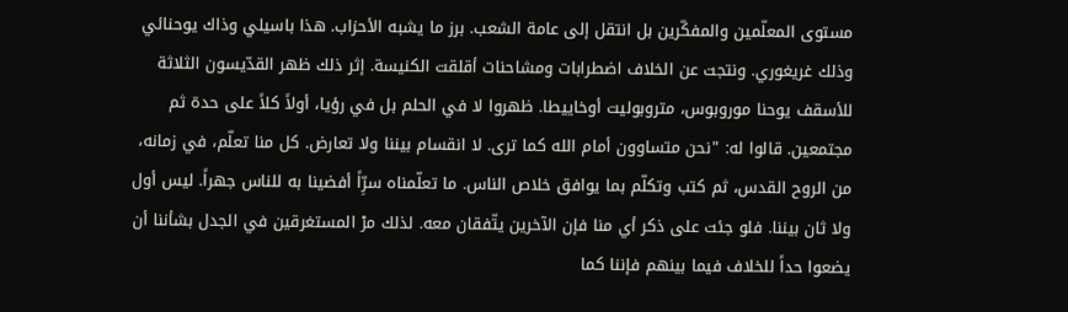مستوى المعلّمين والمفكّرين بل انتقل إلى عامة الشعب. برز ما يشبه الأحزاب. هذا باسيلي وذاك يوحنائي وذلك غريغوري. ونتجت عن الخلاف اضطرابات ومشاحنات أقلقت الكنيسة. إثر ذلك ظهر القدّيسون الثلاثة للأسقف يوحنا موروبوس، متروبوليت أوخاييطا. ظهروا لا في الحلم بل في رؤيا، أولاً كلاً على حدة ثم مجتمعين. قالوا له: "نحن متساوون أمام الله كما ترى. لا انقسام بيننا ولا تعارض. كل منا تعلّم، في زمانه، من الروح القدس، ثم كتب وتكلّم بما يوافق خلاص الناس. ما تعلّمناه سرِّاً أفضينا به للناس جهراً. ليس أول ولا ثان بيننا. فلو جئت على ذكر أي منا فإن الآخرين يتّفقان معه. لذلك مرْ المستغرقين في الجدل بشأننا أن يضعوا حداً للخلاف فيما بينهم فإننا كما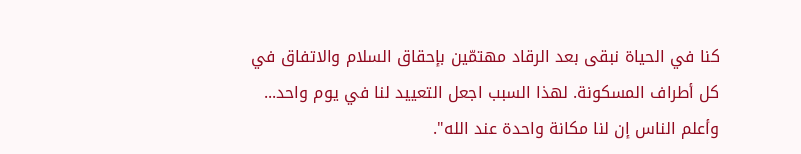كنا في الحياة نبقى بعد الرقاد مهتمّين بإحقاق السلام والاتفاق في كل أطراف المسكونة. لهذا السبب اجعل التعييد لنا في يوم واحد... وأعلم الناس إن لنا مكانة واحدة عند الله".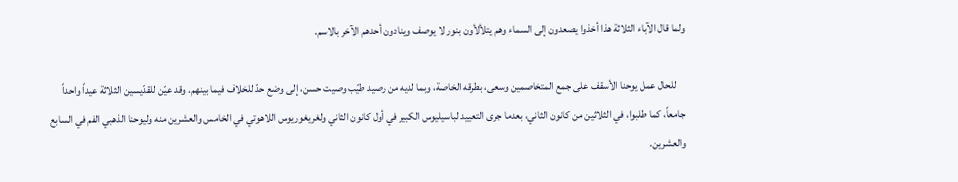ولما قال الآباء الثلاثة هذا أخذوا يصعدون إلى السماء وهم يتلألأون بنور لا يوصف وينادون أحدهم الآخر بالاسم.

    للحال عمل يوحنا الأسقف على جمع المتخاصمين وسعى، بطرقه الخاصة، وبما لديه من رصيد طيّب وصيت حسن، إلى وضع حدّ للخلاف فيما بينهم. وقد عيّن للقدّيسين الثلاثة عيداً واحداً جامعاً، كما طلبوا، في الثلاثين من كانون الثاني، بعدما جرى التعييد لباسيليوس الكبير في أول كانون الثاني ولغريغوريوس اللاهوتي في الخامس والعشرين منه وليوحنا الذهبي الفم في السابع والعشرين.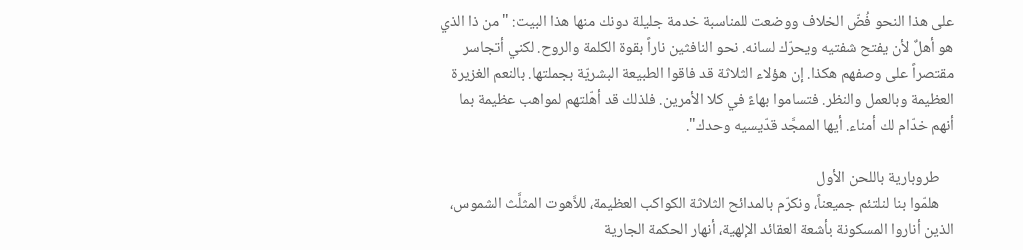على هذا النحو فُضّ الخلاف ووضعت للمناسبة خدمة جليلة دونك منها هذا البيت: "من ذا الذي هو أهلٌ لأن يفتح شفتيه ويحرّك لسانه. نحو النافثين ناراً بقوة الكلمة والروح. لكني أتجاسر مقتصراً على وصفهم هكذا. إن هؤلاء الثلاثة قد فاقوا الطبيعة البشريّة بجملتها. بالنعم الغزيرة العظيمة وبالعمل والنظر. فتساموا بهاءً في كلا الأمرين. فلذلك قد أهّلتهم لمواهب عظيمة بما أنهم خدّام لك أمناء. أيها الممجَّد قدّيسيه وحدك".

    طروبارية باللحن الأول
    هلمّوا بنا لنلتئم جميعناً، ونكرّم بالمدائح الثلاثة الكواكب العظيمة، للاَّهوت المثلَّث الشموس، الذين أناروا المسكونة بأشعة العقائد الإلهية، أنهار الحكمة الجارية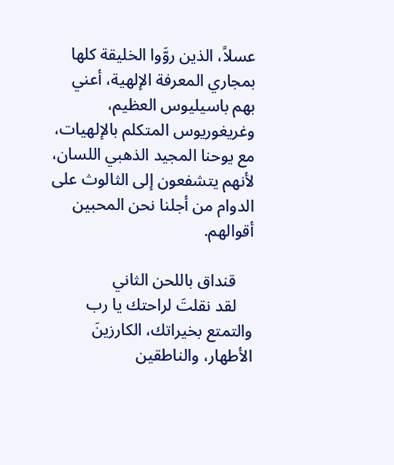عسلاً، الذين روَّوا الخليقة كلها بمجاري المعرفة الإلهية، أعني بهم باسيليوس العظيم، وغريغوريوس المتكلم بالإلهيات، مع يوحنا المجيد الذهبي اللسان، لأنهم يتشفعون إلى الثالوث على الدوام من أجلنا نحن المحبين أقوالهم.

    قنداق باللحن الثاني
    لقد نقلتَ لراحتك يا رب والتمتع بخيراتك، الكارزينَ الأطهار، والناطقين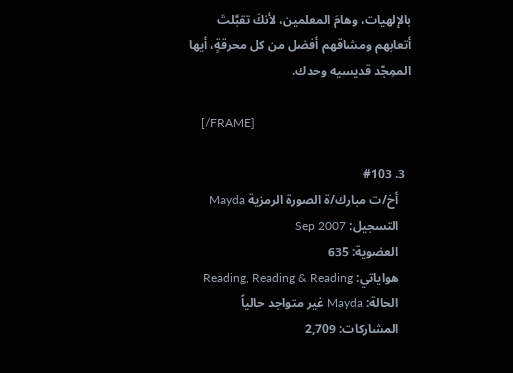بالإلهيات، وهامَ المعلمين، لأنكَ تقبَّلتَ أتعابهم ومشاقهم أفضل من كل محرقةٍ، أيها الممِجّد قديسيه وحدك.

    [/FRAME]

  3. #103
    أخ/ت مبارك/ة الصورة الرمزية Mayda
    التسجيل: Sep 2007
    العضوية: 635
    هواياتي: Reading, Reading & Reading
    الحالة: Mayda غير متواجد حالياً
    المشاركات: 2,709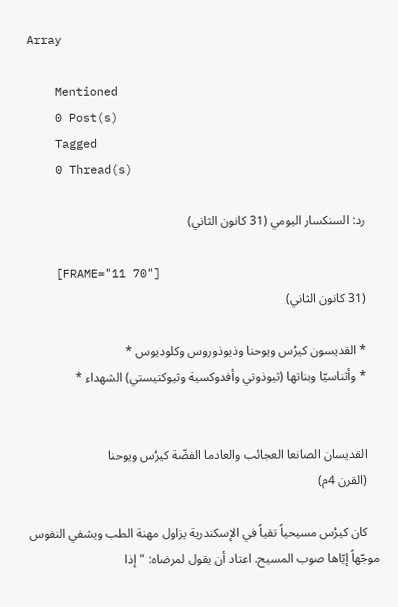Array

    Mentioned
    0 Post(s)
    Tagged
    0 Thread(s)

    رد: السنكسار اليومي (31 كانون الثاني)

    [FRAME="11 70"]
    (31 كانون الثاني)

    * القديسون كيرُس ويوحنا وذيوذوروس وكلوديوس *
    * وأثناسيّا وبناتها (ثيوذوتي وأفدوكسية وثيوكتيستي) الشهداء *


    القديسان الصانعا العجائب والعادما الفضّة كيرُس ويوحنا
    (القرن 4م)

    كان كيرُس مسيحياً تقياً في الإسكندرية يزاول مهنة الطب ويشفي النفوس موجّهاً إيّاها صوب المسيح. اعتاد أن يقول لمرضاه: "إذا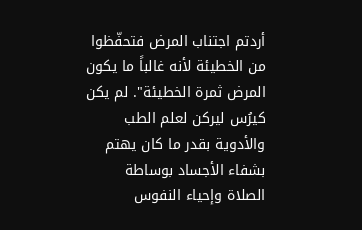أردتم اجتناب المرض فتحفّظوا من الخطيئة لأنه غالباً ما يكون المرض ثمرة الخطيئة". لم يكن كيرُس ليركن لعلم الطب والأدوية بقدر ما كان يهتم بشفاء الأجساد بوساطة الصلاة وإحياء النفوس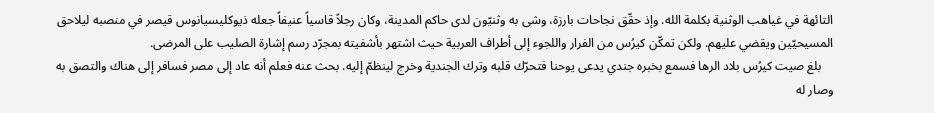التائهة في غياهب الوثنية بكلمة الله. وإذ حقّق نجاحات بارزة، وشى به وثنيّون لدى حاكم المدينة، وكان رجلاً قاسياً عنيفاً جعله ذيوكليسيانوس قيصر في منصبه ليلاحق المسيحيّين ويقضي عليهم. ولكن تمكّن كيرُس من الفرار واللجوء إلى أطراف العربية حيث اشتهر بأشفيته بمجرّد رسم إشارة الصليب على المرضى.
    بلغ صيت كيرُس بلاد الرها فسمع بخبره جندي يدعى يوحنا فتحرّك قلبه وترك الجندية وخرج لينظمّ إليه. بحث عنه فعلم أنه عاد إلى مصر فسافر إلى هناك والتصق به وصار له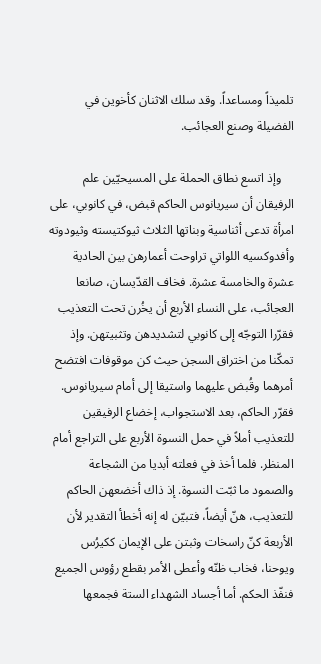تلميذاً ومساعداً. وقد سلك الاثنان كأخوين في الفضيلة وصنع العجائب.

    وإذ اتسع نطاق الحملة على المسيحيّين علم الرفيقان أن سيريانوس الحاكم قبض، في كانوبي، على امرأة تدعى أثناسية وبناتها الثلاث ثيوكتيسته وثيودوته وأفدوكسيه اللواتي تراوحت أعمارهن بين الحادية عشرة والخامسة عشرة. فخاف القدّيسان، صانعا العجائب، على النساء الأربع أن يخُرن تحت التعذيب فقرّرا التوجّه إلى كانوبي لتشديدهن وتثبيتهن. وإذ تمكّنا من اختراق السجن حيث كن موقوفات افتضح أمرهما وقُبض عليهما واستيقا إلى أمام سيريانوس. فقرّر الحاكم، بعد الاستجواب، إخضاع الرفيقين للتعذيب أملاً في حمل النسوة الأربع على التراجع أمام المنظر. فلما أخذ في فعلته أبديا من الشجاعة والصمود ما ثبّت النسوة. إذ ذاك أخضعهن الحاكم للتعذيب، هنّ أيضاً، فتبيّن له إنه أخطأ التقدير لأن الأربعة كنّ راسخات وثبتن على الإيمان ككيرُس ويوحنا، فخاب ظنّه وأعطى الأمر بقطع رؤوس الجميع فنفّذ الحكم. أما أجساد الشهداء الستة فجمعها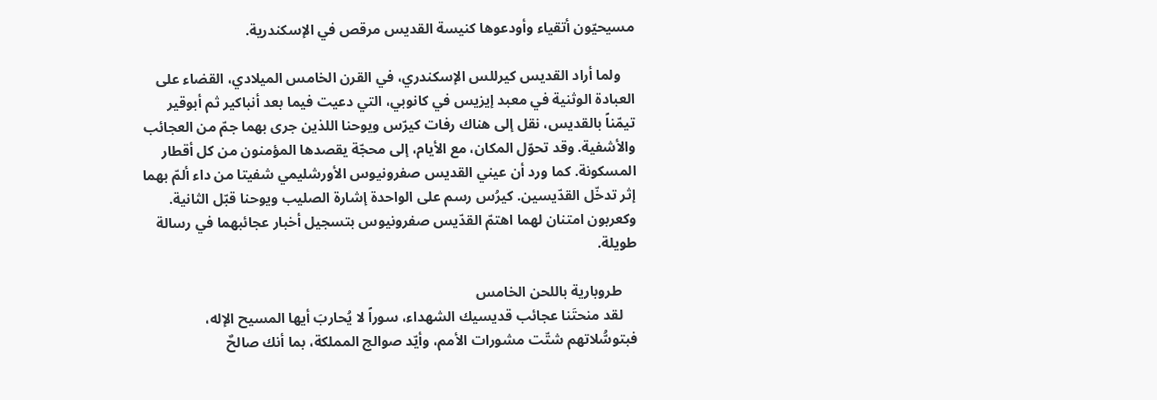مسيحيّون أتقياء وأودعوها كنيسة القديس مرقص في الإسكندرية.

    ولما أراد القديس كيرللس الإسكندري، في القرن الخامس الميلادي، القضاء على العبادة الوثنية في معبد إيزيس في كانوبي، التي دعيت فيما بعد أنباكير ثم أبوقير تيمّناً بالقديس، نقل إلى هناك رفات كيرّس ويوحنا اللذين جرى بهما جمّ من العجائب والأشفية. وقد تحوّل المكان، مع الأيام، إلى محجّة يقصدها المؤمنون من كل أقطار المسكونة. كما ورد أن عيني القديس صفرونيوس الأورشليمي شفيتا من داء ألمّ بهما إثر تدخّل القدّيسين. كيرُس رسم على الواحدة إشارة الصليب ويوحنا قبّل الثانية. وكعربون امتنان لهما اهتمّ القدّيس صفرونيوس بتسجيل أخبار عجائبهما في رسالة طويلة.

    طروبارية باللحن الخامس
    لقد منحتَنا عجائب قديسيك الشهداء، سوراً لا يُحاربَ أيها المسيح الإله، فبتوسُّلاتهم شتّت مشورات الأمم، وأيّد صوالج المملكة، بما أنك صالحٌ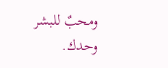ومحبٌ للبشر وحدك.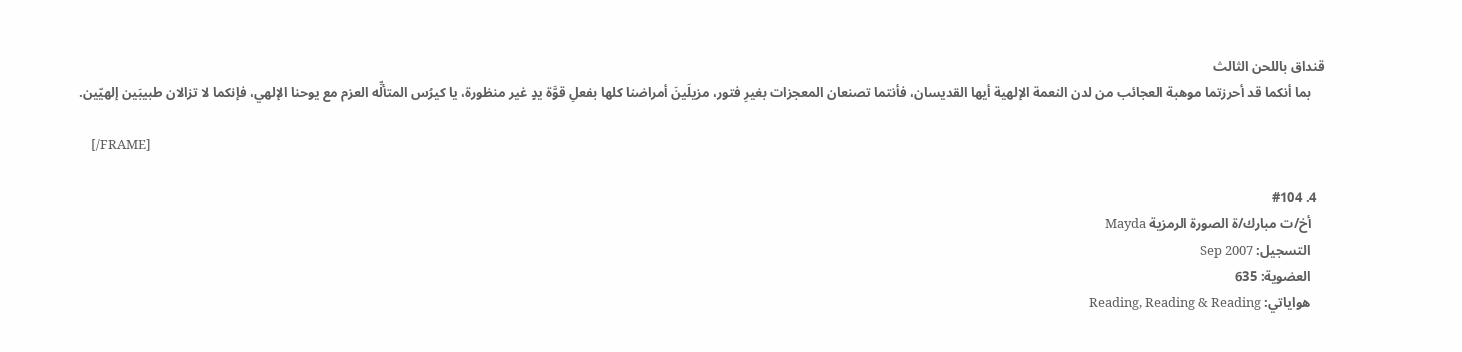قنداق باللحن الثالث
    بما أنكما قد أحرزتما موهبة العجائب من لدن النعمة الإلهية أيها القديسان، فأنتما تصنعان المعجزات بغيرِ فتور، مزيلَينَ أمراضنا كلها بفعلِ قوَّة يدٍ غير منظورة، يا كيرُس المتألِّه العزم مع يوحنا الإلهي، فإنكما لا تزالان طبيبَين إلهيّين.

    [/FRAME]

  4. #104
    أخ/ت مبارك/ة الصورة الرمزية Mayda
    التسجيل: Sep 2007
    العضوية: 635
    هواياتي: Reading, Reading & Reading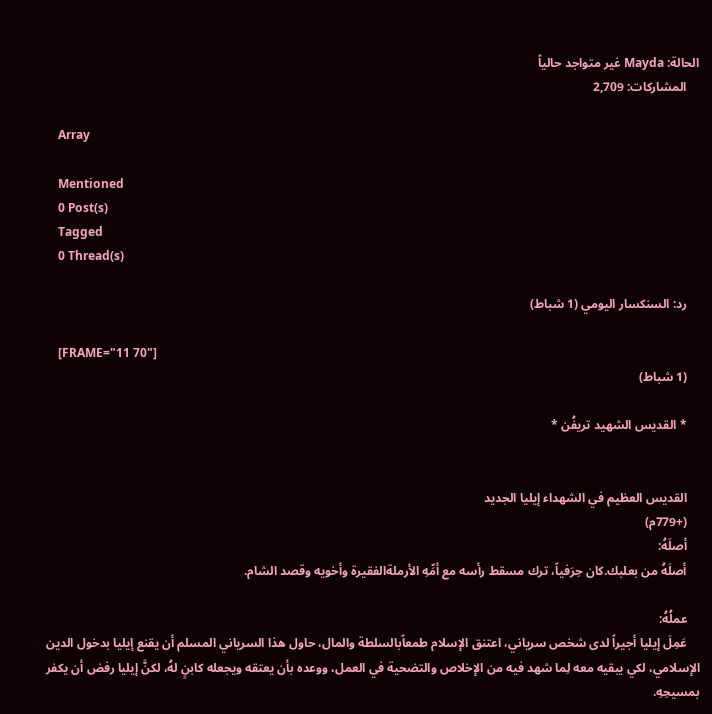الحالة: Mayda غير متواجد حالياً
    المشاركات: 2,709

    Array

    Mentioned
    0 Post(s)
    Tagged
    0 Thread(s)

    رد: السنكسار اليومي (1 شباط)

    [FRAME="11 70"]
    (1 شباط)

    * القديس الشهيد تريفُن *


    القديس العظيم في الشهداء إيليا الجديد
    (+779م)
    أصلَهُ:
    أصلَهُ من بعلبك.كان حِرَفياً، ترك مسقط رأسه مع أمِّهِ الأرملةالفقيرة وأخويه وقصد الشام.

    عملُهُ:
    عَمِلَ إيليا أجيراً لدى شخص سرياني، اعتنق الإسلام طمعاًبالسلطة والمال، حاول هذا السرياني المسلم أن يقنع إيليا بدخول الدين الإسلامي، لكي يبقيه معه لِما شهد فيه من الإخلاص والتضحية في العمل، ووعده بأن يعتقه ويجعله كابنٍ لهُ، لكنَّ إيليا رفض أن يكفر بمسيحِهِ.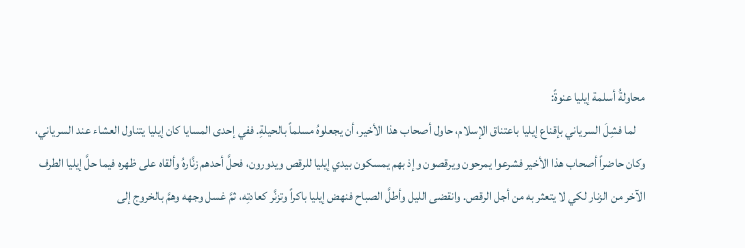محاولةُ أسلمة إيليا عنوةً:
    لما فشِلَ السرياني بإقناع إيليا باعتناق الإسلام، حاول أصحاب هذا الأخير، أن يجعلوهُ مسلماً بالحيلةِ. ففي إحدى المسايا كان إيليا يتناول العشاء عند السرياني، وكان حاضراً أصحاب هذا الأخير فشرعوا يمرحون ويرقصون وإذ بهم يمسكون بيدي إيليا للرقص ويدورون، فحلَّ أحدهم زنَّارهُ وألقاه على ظهره فيما حلَّ إيليا الطرف الآخر من الزنار لكي لا يتعثر به من أجل الرقص. وانقضى الليل وأطلَّ الصباح فنهض إيليا باكراً وتزنَّر كعادتِه، ثمَّ غسل وجهه وهمَّ بالخروج إلى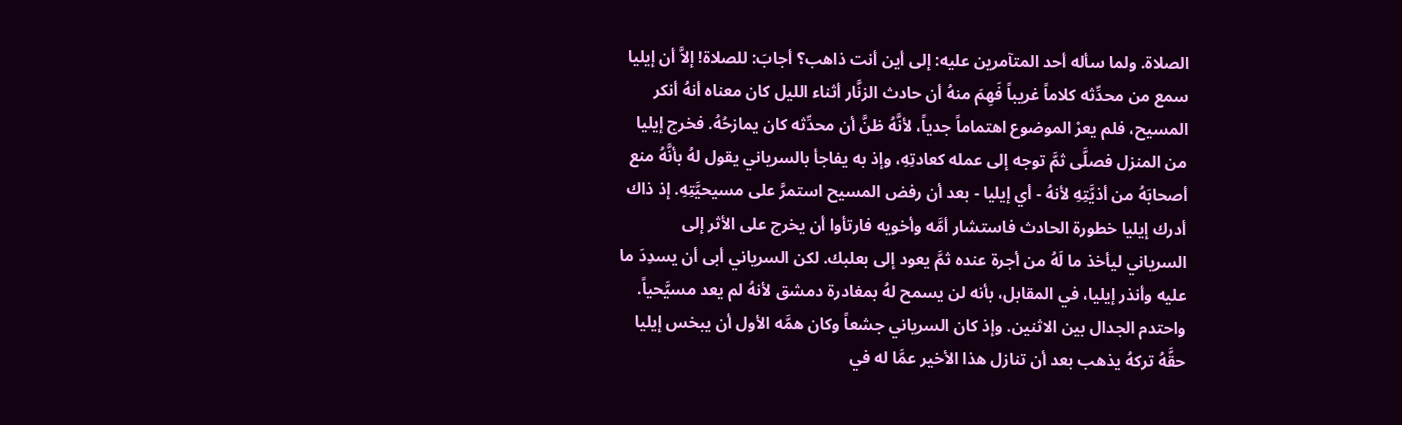الصلاة. ولما سأله أحد المتآمرين عليه: إلى أين أنت ذاهب؟ أجابَ: للصلاة! إلاَّ أن إيليا سمع من محدِّثه كلاماً غريباً فَهِمَ منهُ أن حادث الزنَّار أثناء الليل كان معناه أنهُ أنكر المسيح، فلم يعرْ الموضوع اهتماماً جدياً، لأنَّهُ ظنَّ أن محدِّثه كان يمازحُهُ. فخرج إيليا من المنزل فصلَّى ثمَّ توجه إلى عمله كعادتِهِ، وإذ به يفاجأ بالسرياني يقول لهُ بأنَّهُ منع أصحابَهُ من أذيَّتِهِ لأنهُ - أي إيليا - بعد أن رفض المسيح استمرَّ على مسيحيَّتِهِ. إذ ذاك أدرك إيليا خطورة الحادث فاستشار أمَّه وأخويه فارتأوا أن يخرج على الأثر إلى السرياني ليأخذ ما لَهُ من أجرة عنده ثمَّ يعود إلى بعلبك. لكن السرياني أبى أن يسدِدَ ما عليه وأنذر إيليا، في المقابل، بأنه لن يسمح لهُ بمغادرة دمشق لأنهُ لم يعد مسيَّحياً. واحتدم الجدال بين الاثنين. وإذ كان السرياني جشعاً وكان همَّه الأول أن يبخس إيليا حقَّهُ تركهُ يذهب بعد أن تنازل هذا الأخير عمَّا له في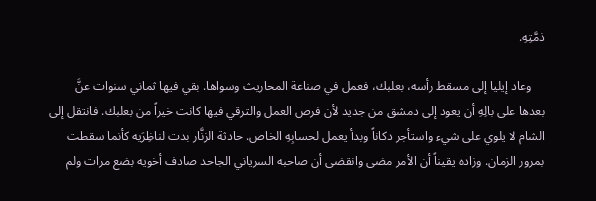ذمَّتِهِ.

    وعاد إيليا إلى مسقط رأسه، بعلبك، فعمل في صناعة المحاريث وسواها. بقي فيها ثماني سنوات عنَّ بعدها على بالِهِ أن يعود إلى دمشق من جديد لأن فرص العمل والترقي فيها كانت خيراً من بعلبك. فانتقل إلى الشام لا يلوي على شيء واستأجر دكاناً وبدأ يعمل لحسابِهِ الخاص. حادثة الزنَّار بدت لناظِرَيه كأنما سقطت بمرور الزمان. وزاده يقيناً أن الأمر مضى وانقضى أن صاحبه السرياني الجاحد صادف أخويه بضع مرات ولم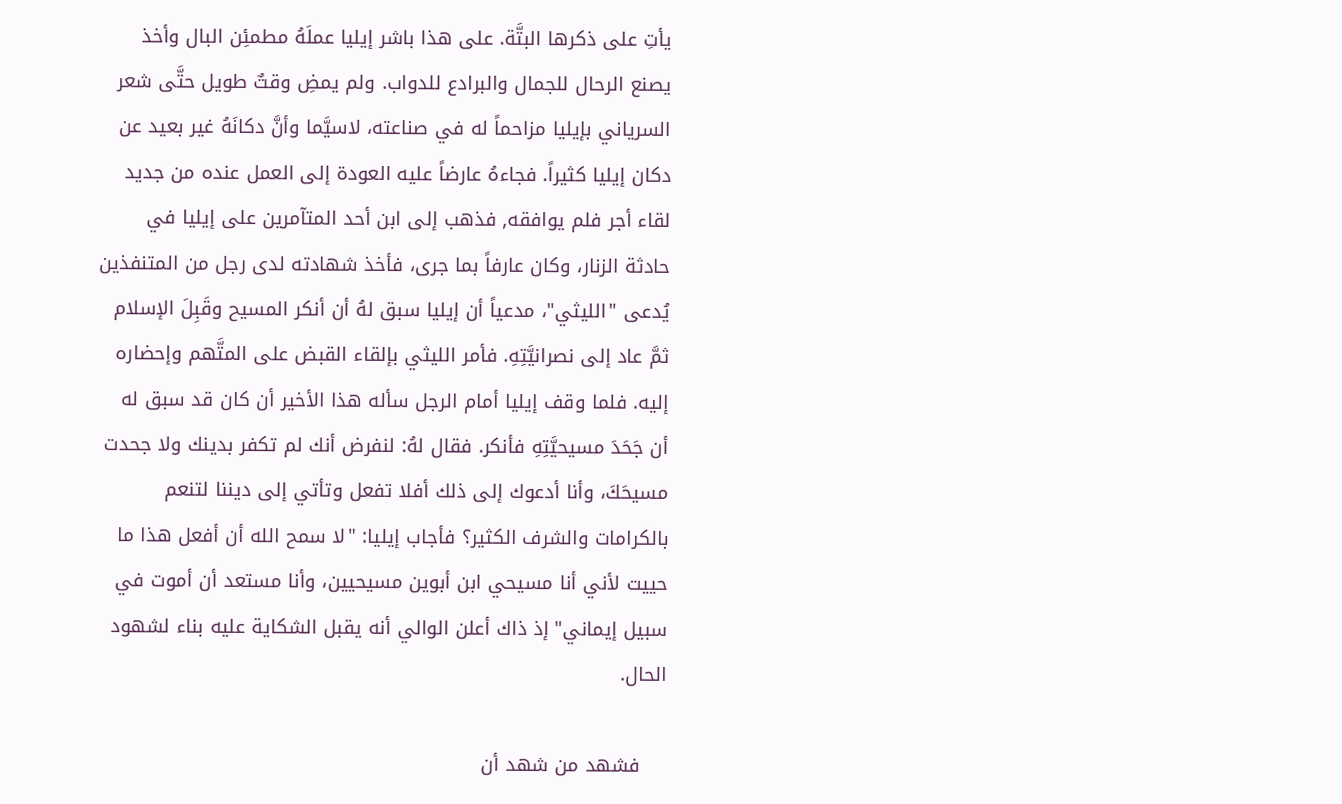يأتِ على ذكرها البتَّة. على هذا باشر إيليا عملَهُ مطمئِن البال وأخذ يصنع الرحال للجمال والبرادع للدواب. ولم يمضِ وقتٌ طويل حتَّى شعر السرياني بإيليا مزاحماً له في صناعته، لاسيَّما وأنَّ دكانَهُ غير بعيد عن دكان إيليا كثيراً. فجاءهُ عارضاً عليه العودة إلى العمل عنده من جديد لقاء أجر فلم يوافقه, فذهب إلى ابن أحد المتآمرين على إيليا في حادثة الزنار، وكان عارفاً بما جرى، فأخذ شهادته لدى رجل من المتنفذين يُدعى "الليثي"، مدعياً أن إيليا سبق لهُ أن أنكر المسيح وقَبِلَ الإسلام ثمَّ عاد إلى نصرانيَّتِهِ. فأمر الليثي بإلقاء القبض على المتَّهم وإحضاره إليه. فلما وقف إيليا أمام الرجل سأله هذا الأخير أن كان قد سبق له أن جَحَدَ مسيحيَّتِهِ فأنكر. فقال لهُ: لنفرض أنك لم تكفر بدينك ولا جحدت مسيحَكَ، وأنا أدعوك إلى ذلك أفلا تفعل وتأتي إلى ديننا لتنعم بالكرامات والشرف الكثير؟ فأجاب إيليا: "لا سمح الله أن أفعل هذا ما حييت لأني أنا مسيحي ابن أبوين مسيحيين، وأنا مستعد أن أموت في سبيل إيماني" إذ ذاك أعلن الوالي أنه يقبل الشكاية عليه بناء لشهود الحال.

    فشهد من شهد أن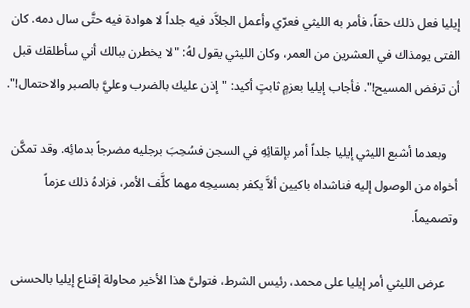إيليا فعل ذلك حقاً، فأمر به الليثي فعرّي وأعمل الجلاَّد فيه جلداً لا هوادة فيه حتَّى سال دمه. كان الفتى يومذاك في العشرين من العمر، وكان الليثي يقول لهُ: "لا يخطرن ببالك أني سأطلقك قبل أن ترفض المسيح!". فأجاب إيليا بعزمٍ ثابتٍ أكيد: "إذن عليك بالضرب وعليَّ بالصبر والاحتمال!".

    وبعدما أشبع الليثي إيليا جلداً أمر بإلقائِهِ في السجن فسُحِبَ برجليه مضرجاً بدمائِه. وقد تمكَّن أخواه من الوصول إليه فناشداه باكيين ألاَّ يكفر بمسيحِه مهما كلَّف الأمر، فزادهُ ذلك عزماً وتصميماً.

    عرض الليثي أمر إيليا على محمد، رئيس الشرط، فتولىَّ هذا الأخير محاولة إقناع إيليا بالحسنى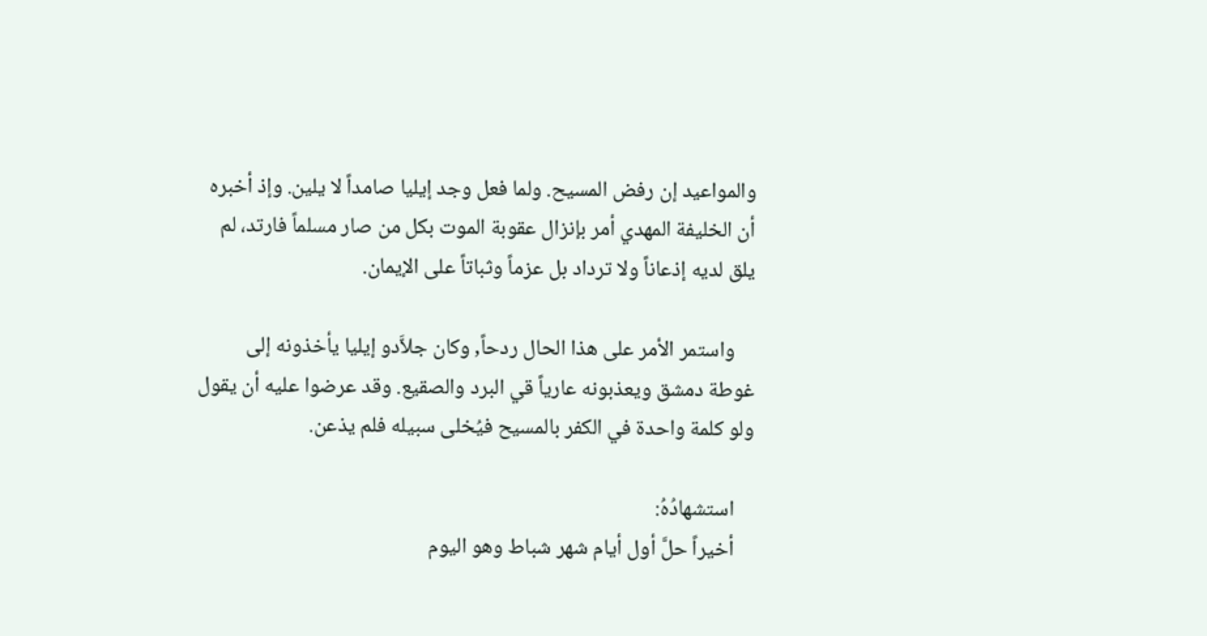والمواعيد إن رفض المسيح. ولما فعل وجد إيليا صامداً لا يلين. وإذ أخبره أن الخليفة المهدي أمر بإنزال عقوبة الموت بكل من صار مسلماً فارتد، لم يلق لديه إذعاناً ولا ترداد بل عزماً وثباتاً على الإيمان.

    واستمر الأمر على هذا الحال ردحاً, وكان جلاَّدو إيليا يأخذونه إلى غوطة دمشق ويعذبونه عارياً قي البرد والصقيع. وقد عرضوا عليه أن يقول ولو كلمة واحدة في الكفر بالمسيح فيُخلى سبيله فلم يذعن.

    استشهادُهُ:
    أخيراً حلَّ أول أيام شهر شباط وهو اليوم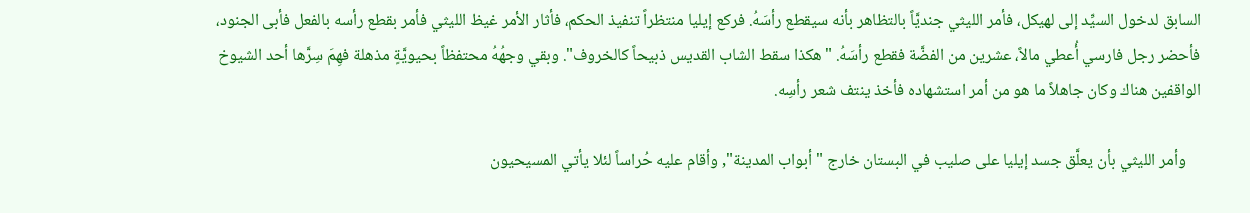السابق لدخول السيِّد إلى لهيكل، فأمر الليثي جنديَّاً بالتظاهر بأنه سيقطع رأسَهُ. فركع إيليا منتظراً تنفيذ الحكم، فأثار الأمر غيظ الليثي فأمر بقطع رأسه بالفعل فأبى الجنود، فأحضر رجل فارسي أُعطي مالاً، عشرين من الفضَّة فقطع رأسَهُ. "هكذا سقط الشاب القديس ذبيحاً كالخروف". وبقي وجهُهُ محتفظاً بحيويَّةٍ مذهلة فهِمَ سِرَّها أحد الشيوخ الواقفين هناك وكان جاهلاً ما هو من أمر استشهاده فأخذ ينتف شعر رأسِه.

    وأمر الليثي بأن يعلَّق جسد إيليا على صليب في البستان خارج "أبواب المدينة", وأقام عليه حُراساً لئلا يأتي المسيحيون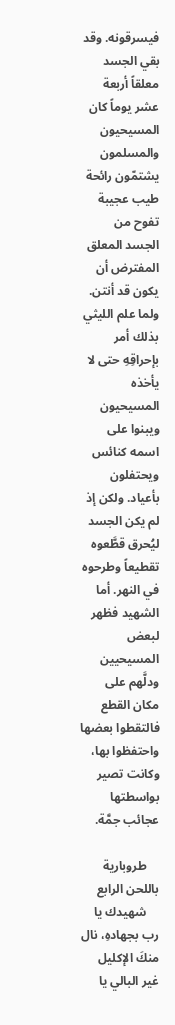فيسرقونه. وقد بقي الجسد معلقاً أربعة عشر يوماً كان المسيحيون والمسلمون يشتمّون رائحة طيب عجيبة تفوح من الجسد المعلق المفترض أن يكون قد أنتن. ولما علم الليثي بذلك أمر بإحراقِهِ حتى لا يأخذه المسيحيون ويبنوا على اسمه كنائس ويحتفلون بأعياد. ولكن إذ لم يكن الجسد ليُحرق قطَّعوه تقطيعاً وطرحوه في النهر. أما الشهيد فظهر لبعض المسيحيين ودلَّهم على مكان القطع فالتقطوا بعضها واحتفظوا بها، وكانت تصير بواسطتها عجائب جمَّة.

    طروبارية باللحن الرابع
    شهيدك يا رب بجهادهِ، نال منكَ الإكليل غير البالي يا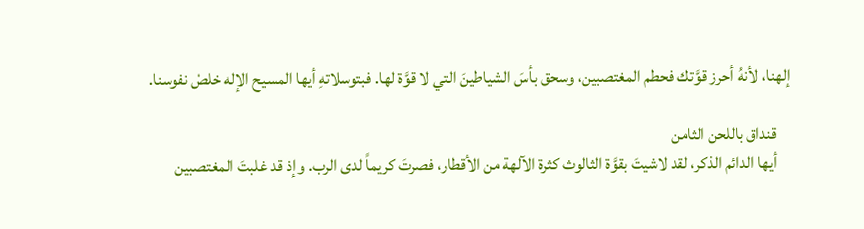إلهنا، لأنهُ أحرز قوَّتك فحطم المغتصبين، وسحق بأسَ الشياطينَ التي لا قوَّة لها. فبتوسلاتهِ أيها المسيح الإله خلصْ نفوسنا.

    قنداق باللحن الثامن
    أيها الدائم الذكر، لقد لاشيتَ بقوَّة الثالوث كثرة الآلهة من الأقطار، فصرتَ كريماً لدى الرب. وإذ قد غلبتَ المغتصبين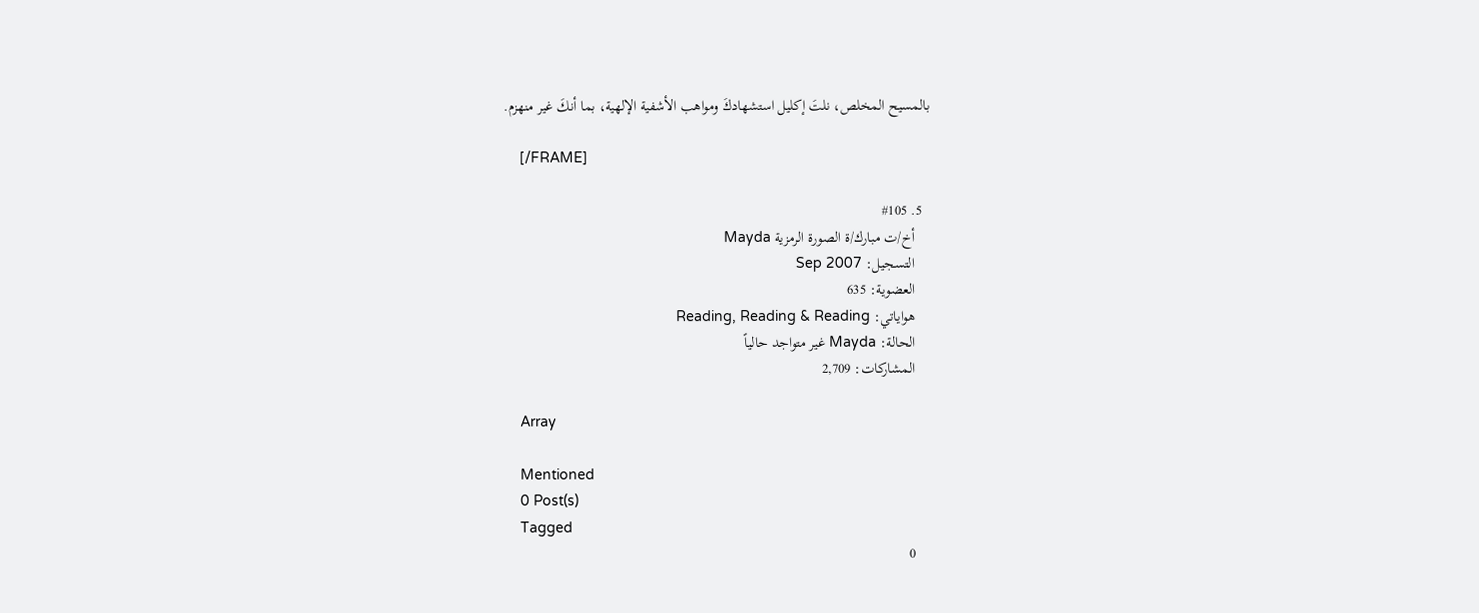بالمسيح المخلص، نلتَ إكليل استشهادكَ ومواهب الأشفية الإلهية، بما أنكَ غير منهزم.

    [/FRAME]

  5. #105
    أخ/ت مبارك/ة الصورة الرمزية Mayda
    التسجيل: Sep 2007
    العضوية: 635
    هواياتي: Reading, Reading & Reading
    الحالة: Mayda غير متواجد حالياً
    المشاركات: 2,709

    Array

    Mentioned
    0 Post(s)
    Tagged
    0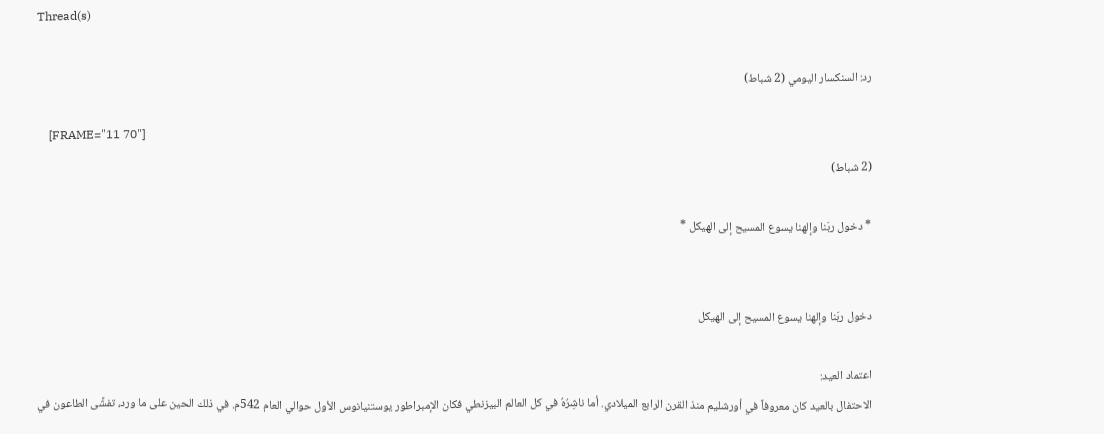Thread(s)

    رد: السنكسار اليومي (2 شباط)

    [FRAME="11 70"]
    (2 شباط)

    * دخول ربَنا وإلهنا يسوع المسيح إلى الهيكل *


    دخول ربَنا وإلهنا يسوع المسيح إلى الهيكل

    اعتماد العيد:
    الاحتفال بالعيد كان معروفاً في أورشليم منذ القرن الرابع الميلادي. أما ناشِرُهُ في كل العالم البيزنطي فكان الإمبراطور يوستنيانوس الأول حوالي العام 542م. في ذلك الحين على ما ورد، تفشَّى الطاعون في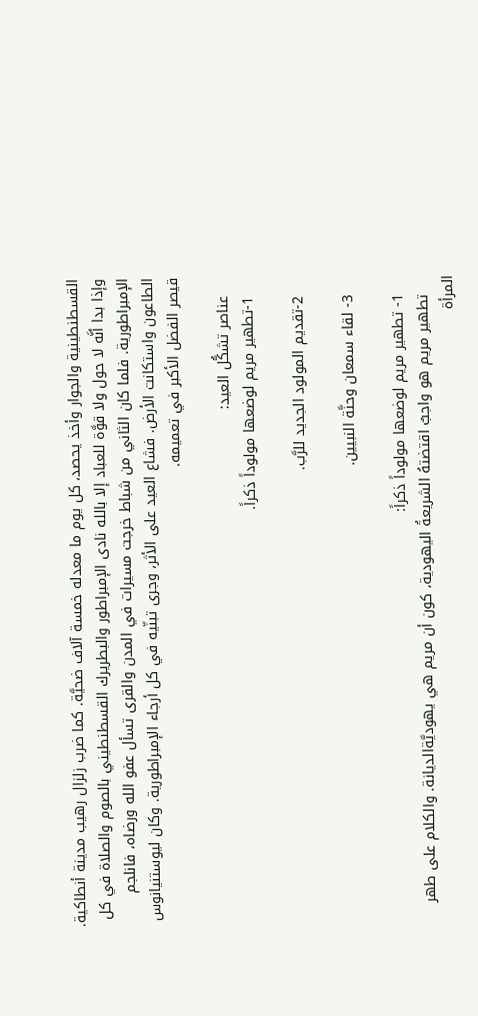القسطنطينية والجوار وأخذ يحصد، كل يوم ما معدله خمسة آلاف ضحيَّة. كما ضرب زلزال رهيب مدينة أنطاكية. وإذا بدا أنَّه لا حول ولا قوَّة للعباد إلا بالله نادى الإمبراطور والبطريرك القسطنطيني بالصوم والصلاة في كل الإمبراطورية. فلما كان الثاني من شباط خرجت مسيرات في المدن والقرى تسأل عفو الله ورضاه، فانلجم الطاعون واستكانت الأرض. فشاع العيد على الأثر، وجرى تبنّيه في كل أرجاء الإمبراطورية. وكان ليوستنيانوس قيصر الفضل الأكبر في تعميمه.

    عناصر تشكُّل العيد:
    1-تطهير مريم لوضعها مولوداً ذكراً.

    2-تقديم المولود الجديد للرَّب.

    3- لقاء سمعان وحنَّة النبيين.

    1- تطهير مريم لوضعها مولوداً ذكراً:
    تطهير مريم هو واجبٌ اقتضتهُ الشريعةُ اليهودية، كون أن مريم هي يهوديَّةالديانة. والكلام على طهر المرأة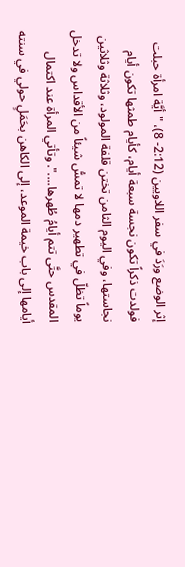إثر الوضع ورَدَ في سفر اللاويين (2:12- 8)، "أيَّة امرأة حبلت فولدت ذكراً تكون نجسة سبعة أيام، كأيام طمثها تكون أيام نجاستها، وفي اليوم الثامن تختن قلفة المولود، وثلاثة وثلاثين يوماً تظلّ في تطهير دمها لا تمسُّ شيئاً من الأقداس ولا تدخل المقدس حتَّى تتم أيامُ طُهرها....". وتأتي المرأة عند اكتمال أيامها إلى باب خيمة الموعد، إلى الكاهن بحَمَلٍ حولي في سنته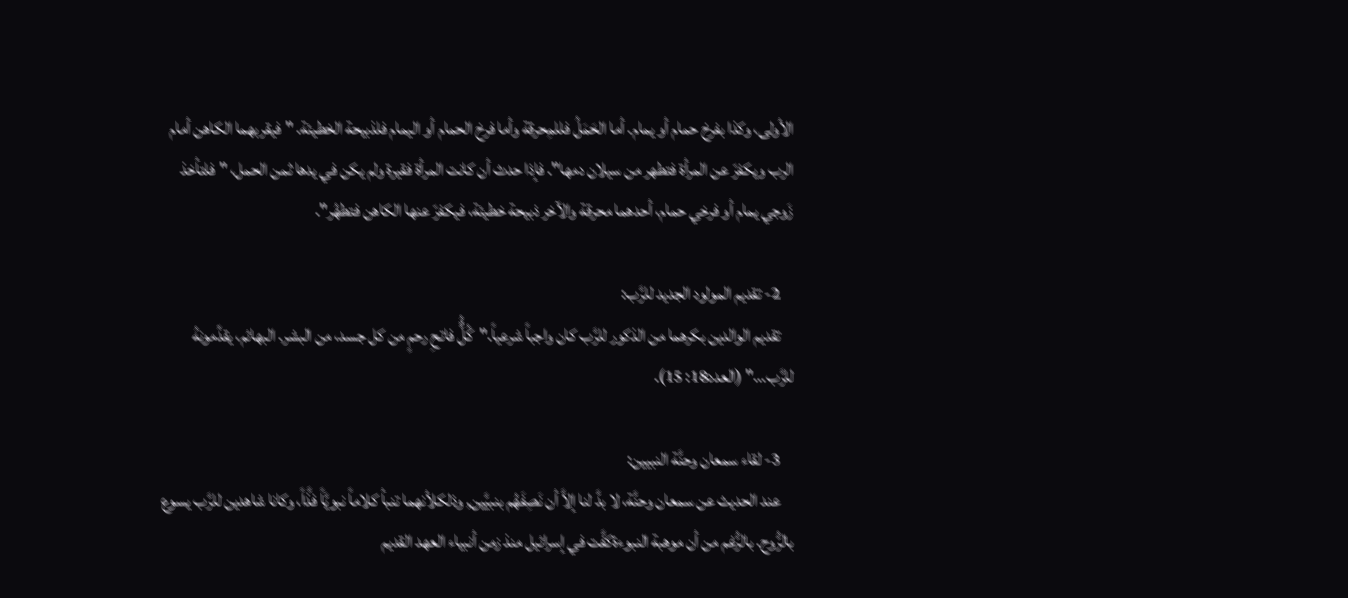الأولى، وكذا بفرخ حمام أو يمام. أما الحَمَلُ فللمِحرقة وأما فرخ الحمام أو اليمام فلذبيحة الخطيئة. "فيقربهما الكاهن أمام الرب ويكفرّ عن المرأة فتطهر من سيلان دمها". فإذا حدث أن كانت المرأة فقيرة ولم يكن في يدها ثمن الحمل، "فلتأخذ زَوجي يمام أو فرخي حمام، أحدهما محرقة والآخر ذبيحة خطيئة، فيكفرّ عنها الكاهن فتطهُر".

    2- تقديم المولود الجديد للرَّب:
    تقديم الوالدين بكرهما من الذكور للرَّب كان واجباً شرعياً."كُلٌُّ فاتحِ رحمٍ من كل جسد، من البشر. البهائم، يقدِّمونهُ للرَّب..." (العدد18: 15).

    3- لقاء سمعان وحنَّة النبيين:
    عند الحديث عن سمعان وحنَّة، لا بدَّ لنا إلاَّ أن نَصِفَهُم بنبيَّين, وذلكلأنهما تنبأ كلاماً نبويَّاً فذَّاً، وكانا شاهدين للرَّب يسوع بالرُّوح. بالرُّغم من أن موهبة النبوءةكفَّت في إسرائيل منذ زمن أنبياء العهد القديم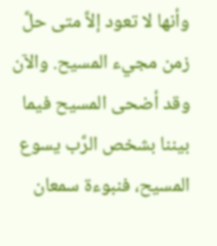وأنها لا تعود إلاَّ متى حلَّ زمن مجيء المسيح. والآن وقد أضحى المسيح فيما بيننا بشخص الرَّب يسوع المسيح، فنبوءة سمعان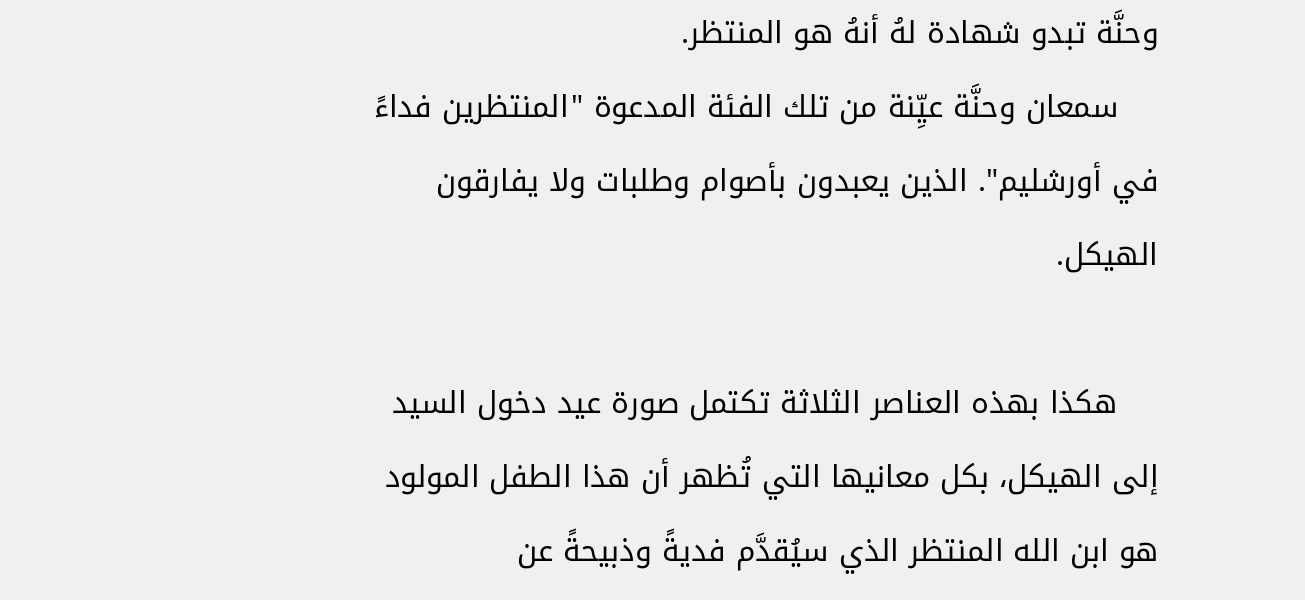وحنَّة تبدو شهادة لهُ أنهُ هو المنتظر.
    سمعان وحنَّة عيِّنة من تلك الفئة المدعوة "المنتظرين فداءً في أورشليم". الذين يعبدون بأصوام وطلبات ولا يفارقون الهيكل.

    هكذا بهذه العناصر الثلاثة تكتمل صورة عيد دخول السيد إلى الهيكل، بكل معانيها التي تُظهر أن هذا الطفل المولود هو ابن الله المنتظر الذي سيُقدَّم فديةً وذبيحةً عن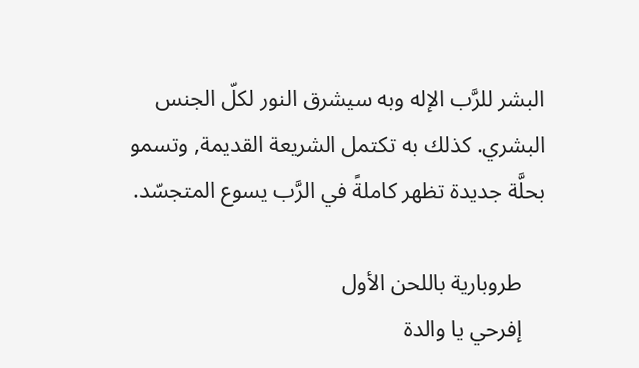البشر للرَّب الإله وبه سيشرق النور لكلّ الجنس البشري. كذلك به تكتمل الشريعة القديمة, وتسمو بحلَّة جديدة تظهر كاملةً في الرَّب يسوع المتجسّد.

    طروبارية باللحن الأول
    إفرحي يا والدة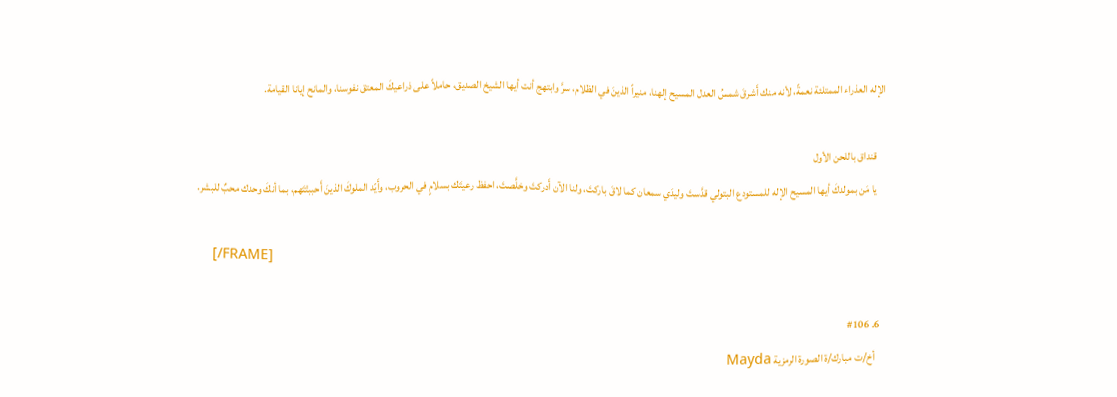الإله العذراء الممتلئة نعمةً، لأنه منك أَشرقَ شمسُ العدل المسيح إلهنا، منيراً الذينَ في الظلام، سرَّ وابتهج أنت أيها الشيخ الصديق، حاملاً على ذراعيكَ المعتق نفوسنا، والمانح إيانا القيامة.

    قنداق باللحن الأول
    يا مَن بمولدكَ أيها المسيح الإله للمستودع البتولي قدَّستَ وليدَي سمعان كما لاقَ باركتَ، ولنا الآن أَدركتَ وخلَّصتَ، احفظ رعيتَك بسلامٍ في الحروب، وأَيّد الملوكَ الذينَ أَحببتْتَهم، بما أنكَ وحدك محبٌ للبشر.

    [/FRAME]

  6. #106
    أخ/ت مبارك/ة الصورة الرمزية Mayda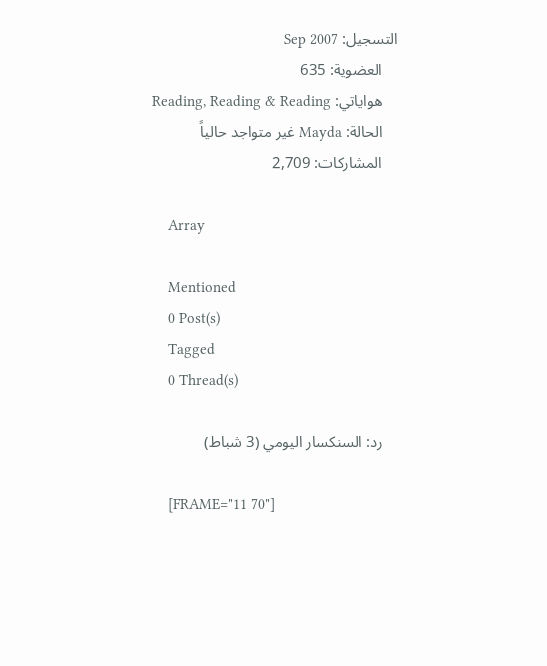التسجيل: Sep 2007
    العضوية: 635
    هواياتي: Reading, Reading & Reading
    الحالة: Mayda غير متواجد حالياً
    المشاركات: 2,709

    Array

    Mentioned
    0 Post(s)
    Tagged
    0 Thread(s)

    رد: السنكسار اليومي (3 شباط)

    [FRAME="11 70"]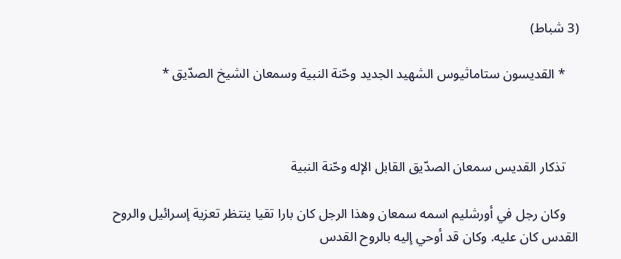(3 شباط)

    * القديسون ستاماثيوس الشهيد الجديد وحّنة النبية وسمعان الشيخ الصدّيق *



    تذكار القديس سمعان الصدّيق القابل الإله وحّنة النبية

    وكان رجل في أورشليم اسمه سمعان وهذا الرجل كان بارا تقيا ينتظر تعزية إسرائيل والروح القدس كان عليه. وكان قد أوحي إليه بالروح القدس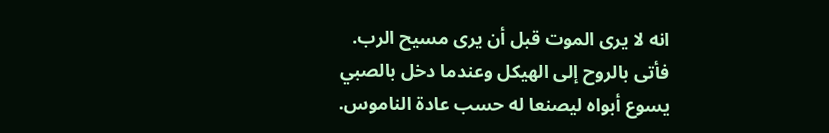انه لا يرى الموت قبل أن يرى مسيح الرب. فأتى بالروح إلى الهيكل وعندما دخل بالصبي يسوع أبواه ليصنعا له حسب عادة الناموس.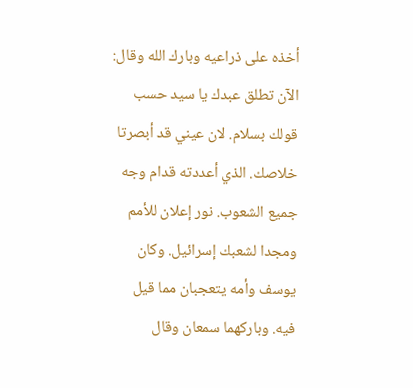أخذه على ذراعيه وبارك الله وقال: الآن تطلق عبدك يا سيد حسب قولك بسلام. لان عيني قد أبصرتا خلاصك. الذي أعددته قدام وجه جميع الشعوب. نور إعلان للأمم ومجدا لشعبك إسرائيل. وكان يوسف وأمه يتعجبان مما قيل فيه. وباركهما سمعان وقال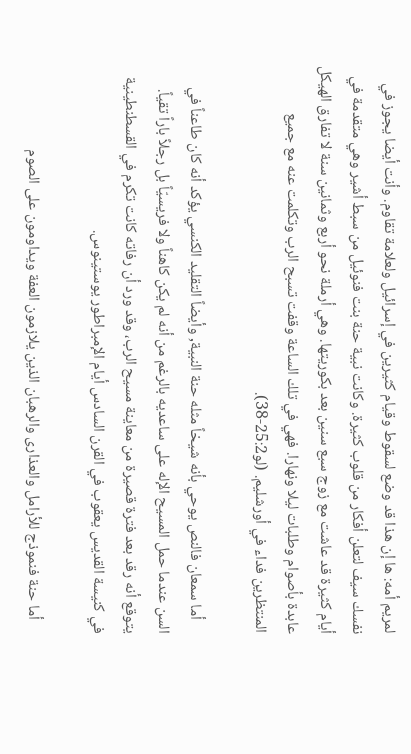لمريم أمه: ها إن هذا قد وضع لسقوط وقيام كثيرين في إسرائيل ولعلامة تقاوم. وأنت أيضا يجوز في نفسك سيف لتعلن أفكار من قلوب كثيرة. وكانت نبية حنة بنت فنوئيل من سبط أشير وهي متقدمة في أيام كثيرة قد عاشت مع زوج سبع سنين بعد بكوريتها. وهي أرملة نحو أربع وثمانين سنة لا تفارق الهيكل عابدة بأصوام وطلبات ليلا ونهارا. فهي في تلك الساعة وقفت تسبح الرب وتكلمت عنه مع جميع المنتظرين فداء في أورشليم. (لو25:2-38).

    أما سمعان فالنص يوحي بأنه شيخاً مثله حنة النبية, وأيضاً التقليد الكنسي يؤكد أنه كان طاعناً في السن عندما حمل المسيح الإله على ساعديه بالرغم من أنه لم يكن كاهناً ولا فريسيّاً بل رجلاً باراً تقياً. يتوقع أنه رقد بعد فترة قصيرة من معاينة مسيح الرب، وقد ورد أن رفاته كانت تكرم في القسطنطينية في كنيسة القديس يعقوب في القرن السادس أيام الإمبراطور يوستينوس.

    أما حنة فنموذج للأرامل والعذارى والرهبان الذين يلازمون العفة ويداومون على الصوم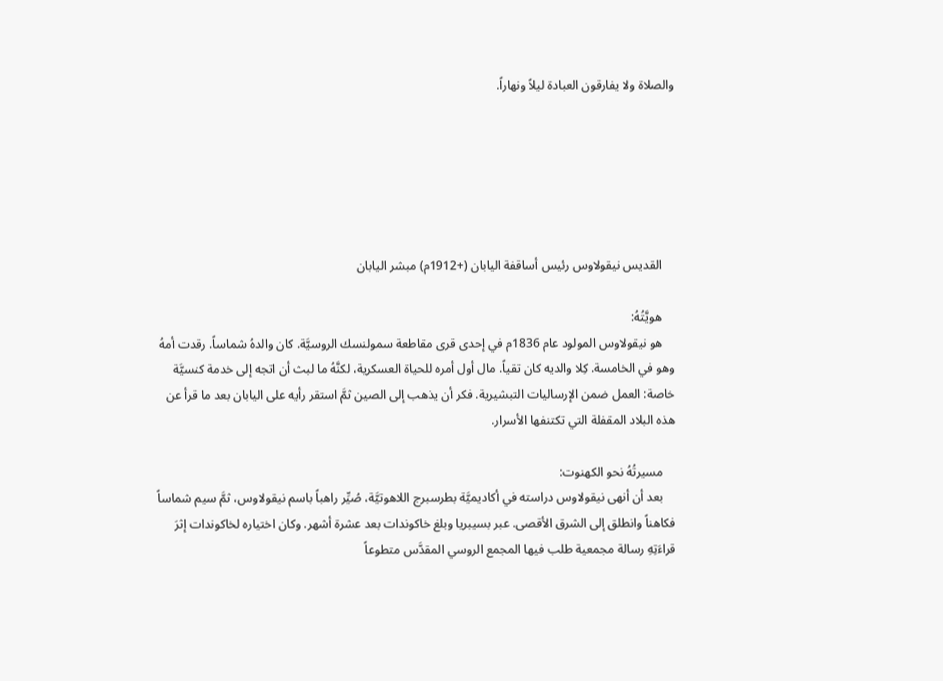والصلاة ولا يفارقون العبادة ليلاً ونهاراً.






    القديس نيقولاوس رئيس أساقفة اليابان (+1912م) مبشر اليابان

    هويَّتُهُ:
    هو نيقولاوس المولود عام 1836م في إحدى قرى مقاطعة سمولنسك الروسيَّة. كان والدهُ شماساً. رقدت أمهُ وهو في الخامسة. كِلا والديه كان تقياً. مال أول أمره للحياة العسكرية، لكنَّهُ ما لبث أن اتجه إلى خدمة كنسيَّة خاصة: العمل ضمن الإرساليات التبشيرية. فكر أن يذهب إلى الصين ثمَّ استقر رأيه على اليابان بعد ما قرأ عن هذه البلاد المقفلة التي تكتنفها الأسرار.

    مسيرتُهُ نحو الكهنوت:
    بعد أن أنهى نيقولاوس دراسته في أكاديميَّة بطرسبرج اللاهوتيَّة، صُيِّر راهباً باسم نيقولاوس، ثمَّ سيم شماساً فكاهناً وانطلق إلى الشرق الأقصى. عبر بسيبريا وبلغ خاكوندات بعد عشرة أشهر. وكان اختياره لخاكوندات إثرَ قراءَتِهِ رسالة مجمعية طلب فيها المجمع الروسي المقدَّس متطوعاً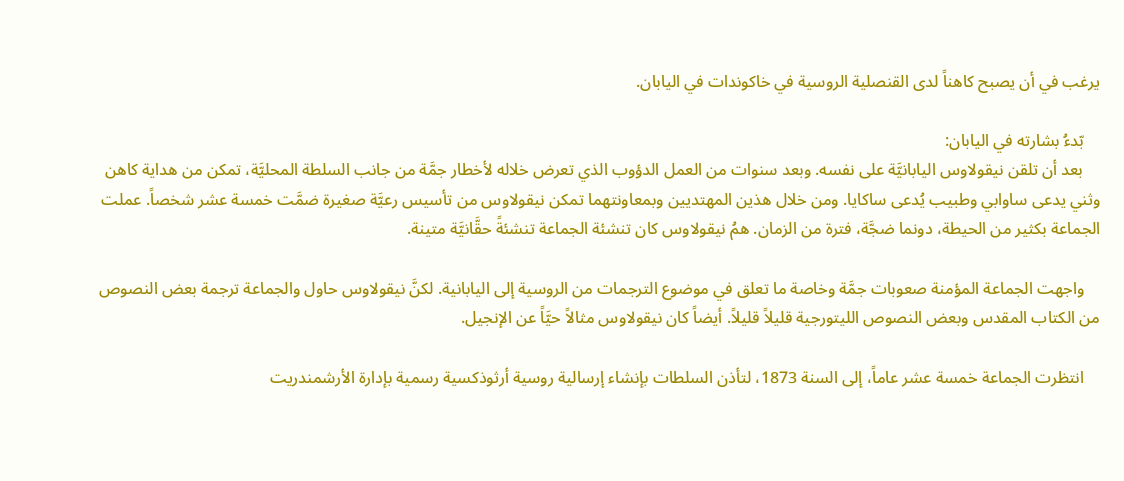يرغب في أن يصبح كاهناً لدى القنصلية الروسية في خاكوندات في اليابان.

    بّدءُ بشارته في اليابان:
    بعد أن تلقن نيقولاوس اليابانيَّة على نفسه. وبعد سنوات من العمل الدؤوب الذي تعرض خلاله لأخطار جمَّة من جانب السلطة المحليَّة، تمكن من هداية كاهن وثني يدعى ساوابي وطبيب يُدعى ساكايا. ومن خلال هذين المهتديين وبمعاونتهما تمكن نيقولاوس من تأسيس رعيَّة صغيرة ضمَّت خمسة عشر شخصاً. عملت الجماعة بكثير من الحيطة، دونما ضجَّة، فترة من الزمان. همُ نيقولاوس كان تنشئة الجماعة تنشئةً حقَّانيَّة متينة.

    واجهت الجماعة المؤمنة صعوبات جمَّة وخاصة ما تعلق في موضوع الترجمات من الروسية إلى اليابانية. لكنَّ نيقولاوس حاول والجماعة ترجمة بعض النصوص من الكتاب المقدس وبعض النصوص الليتورجية قليلاً قليلاً. أيضاً كان نيقولاوس مثالاً حيَّاً عن الإنجيل.

    انتظرت الجماعة خمسة عشر عاماً، إلى السنة 1873، لتأذن السلطات بإنشاء إرسالية روسية أرثوذكسية رسمية بإدارة الأرشمندريت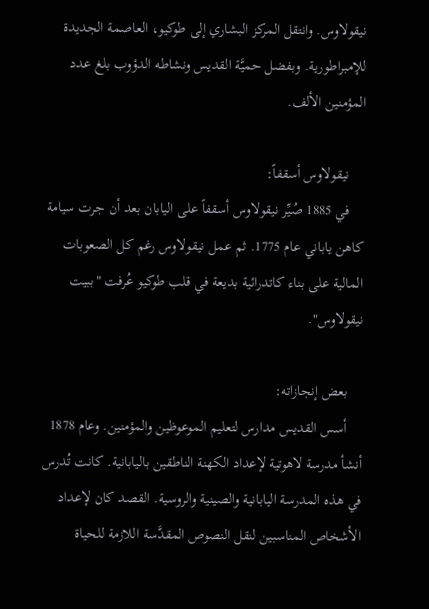نيقولاوس. وانتقل المركز البشاري إلى طوكيو، العاصمة الجديدة للإمبراطورية. وبفضل حميَّة القديس ونشاطه الدؤوب بلغ عدد المؤمنين الألف.

    نيقولاوس أسقفاً:
    في 1885 صُيِّر نيقولاوس أسقفاً على اليابان بعد أن جرت سيامة كاهن ياباني عام 1775. ثم عمل نيقولاوس رغم كل الصعوبات المالية على بناء كاتدرائية بديعة في قلب طوكيو عُرفت "ببيت نيقولاوس".

    بعض إنجازاته:
    أسس القديس مدارس لتعليم الموعوظين والمؤمنين. وعام 1878 أنشأ مدرسة لاهوتية لإعداد الكهنة الناطقين باليابانية. كانت تُدرس في هذه المدرسة اليابانية والصينية والروسية. القصد كان لإعداد الأشخاص المناسبين لنقل النصوص المقدَّسة اللازمة للحياة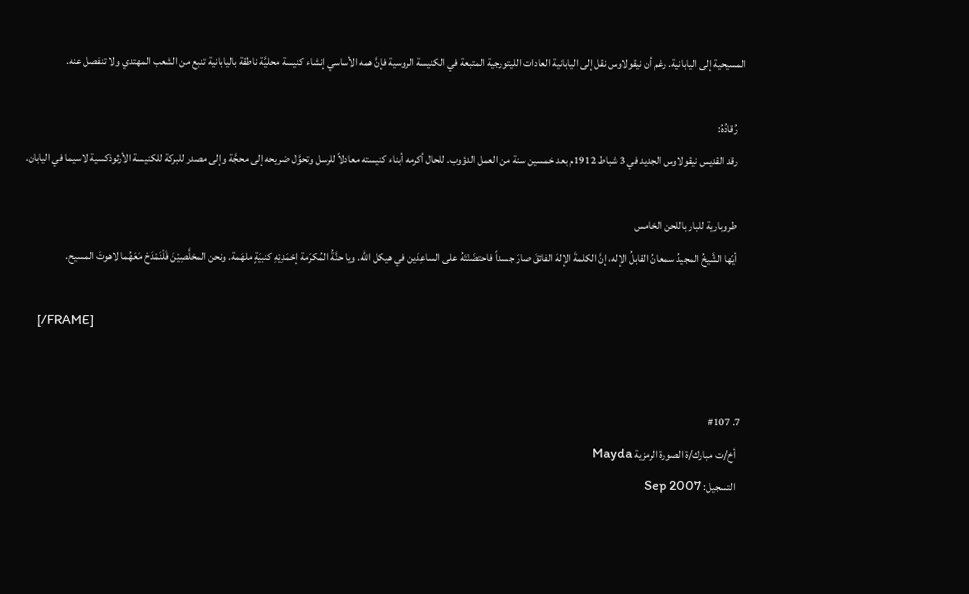المسيحية إلى اليابانية. رغم أن نيقولاوس نقل إلى اليابانية العادات الليتورجية المتبعة في الكنيسة الروسية فإنَّ همه الأساسي إنشاء كنيسة محليَّة ناطقة باليابانية تنبع من الشعب المهتدي ولا تنفصل عنه.

    رُقادُهُ:
    رقد القديس نيقولاوس الجديد في 3 شباط 1912م بعد خمسين سنة من العمل الدؤوب. للحال أكرمه أبناء كنيسته معادلاً للرسل وتحوَّل ضريحه إلى محجَّة وإلى مصدر للبركة للكنيسة الأرثوذكسية لاسيما في اليابان.

    طروبارية للبار باللحن الخامس
    أيّها الشَّيخُ المجيدُ سمعانُ القابلُ الإله، إنَّ الكلمةَ الإلهَ الفائقَ صارَ جسداً فاحتضَنْتَهُ على الساعِدَين في هيكل الله. ويا حنَّةُ المُكرَمة إحْمَدِيْهِ كنبيَةٍ ملهَمة. ونحن المخلَّصِيْنَ فَلْنَمْدَحْ مَعَهُما لاهوتَ المسيح.

    [/FRAME]


  7. #107
    أخ/ت مبارك/ة الصورة الرمزية Mayda
    التسجيل: Sep 2007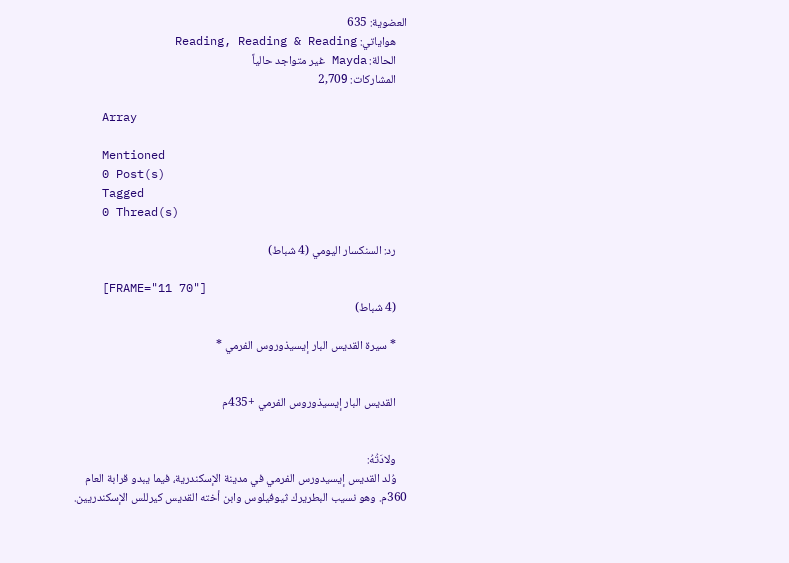العضوية: 635
    هواياتي: Reading, Reading & Reading
    الحالة: Mayda غير متواجد حالياً
    المشاركات: 2,709

    Array

    Mentioned
    0 Post(s)
    Tagged
    0 Thread(s)

    رد: السنكسار اليومي (4 شباط)

    [FRAME="11 70"]
    (4 شباط)

    * سيرة القديس البار إيسيذوروس الفرمي *


    القديس البار إيسيذوروس الفرمي +435م


    ولادَتُهُ:
    وُلد القديس إيسيدورس الفرمي في مدينة الإسكندرية، فيما يبدو قرابة العام 360م. وهو نسيب البطريرك ثيوفيلوس وابن أخته القديس كيرللس الإسكندريين.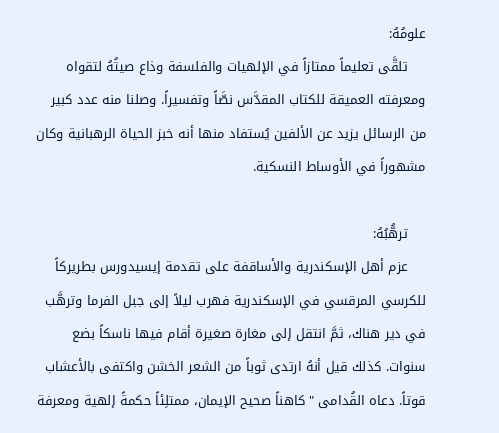علومُهُ:
    تلقَّى تعليماً ممتازاً في الإلهيات والفلسفة وذاع صيتُهُ لتقواه ومعرفته العميقة للكتاب المقدَّس نصَّاً وتفسيراً. وصلنا منه عدد كبير من الرسائل يزيد عن الألفين يُستفاد منها أنه خبز الحياة الرهبانية وكان مشهوراً في الأوساط النسكية.

    ترهُّبُهُ:
    عزم أهل الإسكندرية والأساقفة على تقدمة إيسيدورس بطريركاً للكرسي المرقسي في الإسكندرية فهرب ليلاً إلى جبل الفرما وترهَّب في دير هناك، ثمَّ انتقل إلى مغارة صغيرة أقام فيها ناسكاً بضع سنوات. كذلك قيل أنهُ ارتدى ثوباً من الشعر الخشن واكتفى بالأعشاب قوتاً. دعاه القُدامى "كاهناً صحيح الإيمان، ممتلِئاً حكمةً إلهية ومعرفة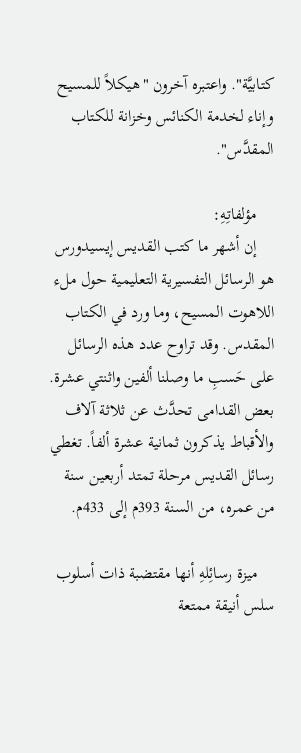كتابيَّة". واعتبره آخرون "هيكلاً للمسيح وإناء لخدمة الكنائس وخزانة للكتاب المقدَّس".

    مؤلفاتِهِ:
    إن أشهر ما كتب القديس إيسيدورس هو الرسائل التفسيرية التعليمية حول ملء اللاهوت المسيح، وما ورد في الكتاب المقدس. وقد تراوح عدد هذه الرسائل على حَسبِ ما وصلنا ألفين واثنتي عشرة. بعض القدامى تحدَّث عن ثلاثة آلاف والأقباط يذكرون ثمانية عشرة ألفاً. تغطي رسائل القديس مرحلة تمتد أربعين سنة من عمره، من السنة 393م إلى 433م.

    ميزة رسائِلهِ أنها مقتضبة ذات أسلوب سلس أنيقة ممتعة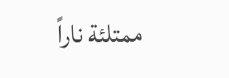ممتلئة ناراً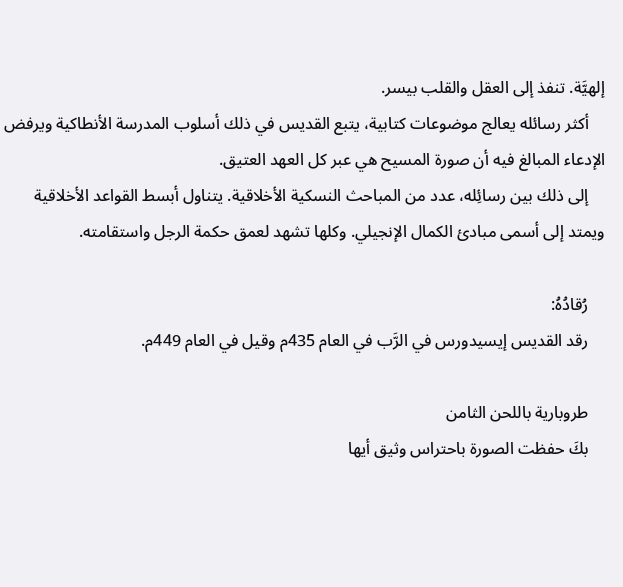إلهيَّة. تنفذ إلى العقل والقلب بيسر.
    أكثر رسائله يعالج موضوعات كتابية، يتبع القديس في ذلك أسلوب المدرسة الأنطاكية ويرفض الإدعاء المبالغ فيه أن صورة المسيح هي عبر كل العهد العتيق.
    إلى ذلك بين رسائِله، عدد من المباحث النسكية الأخلاقية. يتناول أبسط القواعد الأخلاقية ويمتد إلى أسمى مبادئ الكمال الإنجيلي. وكلها تشهد لعمق حكمة الرجل واستقامته.

    رُقادُهُ:
    رقد القديس إيسيدورس في الرَّب في العام 435م وقيل في العام 449م.

    طروبارية باللحن الثامن
    بكَ حفظت الصورة باحتراس وثيق أيها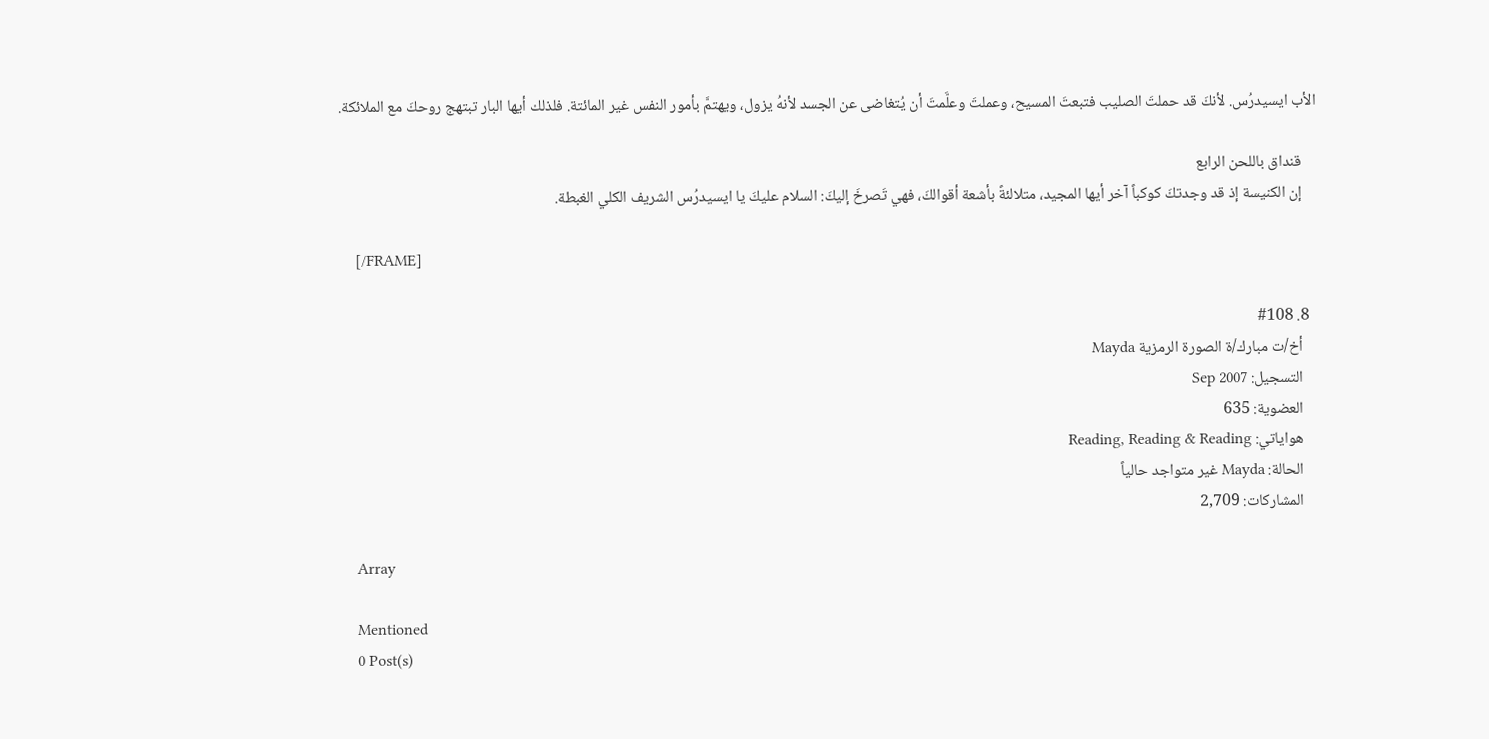الأب ايسيدرُس. لأنكَ قد حملتَ الصليب فتبعتَ المسيح، وعملتَ وعلَّمتَ أن يُتغاضى عن الجسد لأنهُ يزول، ويهتمَّ بأمور النفس غير المائتة. فلذلك أيها البار تبتهج روحكَ مع الملائكة.

    قنداق باللحن الرابع
    إن الكنيسة إذ قد وجدتكَ كوكباً آخر أيها المجيد، متلالئةً بأشعة أقوالكَ، فهي تَصرخَ إليكَ: السلام عليكَ يا ايسيدرُس الشريف الكلي الغبطة.

    [/FRAME]

  8. #108
    أخ/ت مبارك/ة الصورة الرمزية Mayda
    التسجيل: Sep 2007
    العضوية: 635
    هواياتي: Reading, Reading & Reading
    الحالة: Mayda غير متواجد حالياً
    المشاركات: 2,709

    Array

    Mentioned
    0 Post(s)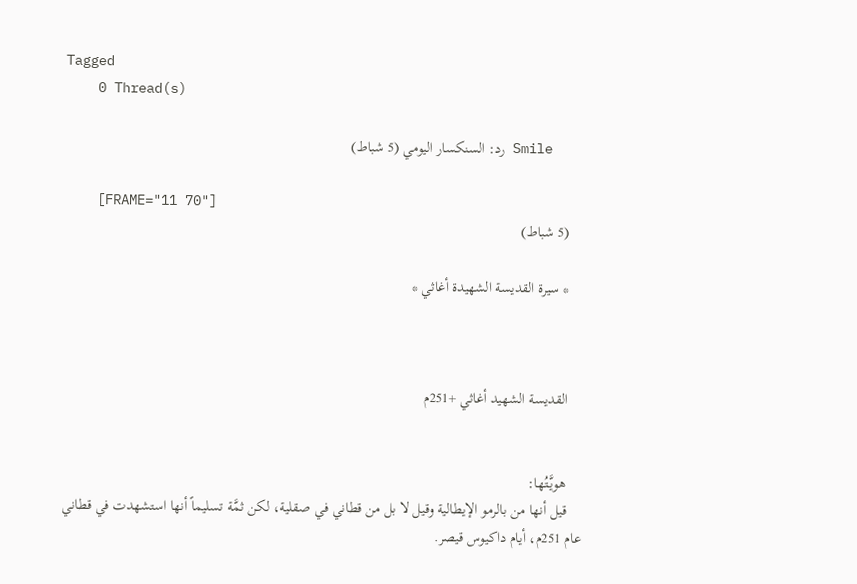Tagged
    0 Thread(s)

    Smile رد: السنكسار اليومي (5 شباط)

    [FRAME="11 70"]
    (5 شباط)

    * سيرة القديسة الشهيدة أغاثي *



    القديسة الشهيد أغاثي +251م


    هويَّتُها:
    قيل أنها من بالرمو الإيطالية وقيل لا بل من قطاني في صقلية، لكن ثمَّة تسليماً أنها استشهدت في قطاني عام 251م، أيام داكيوس قيصر.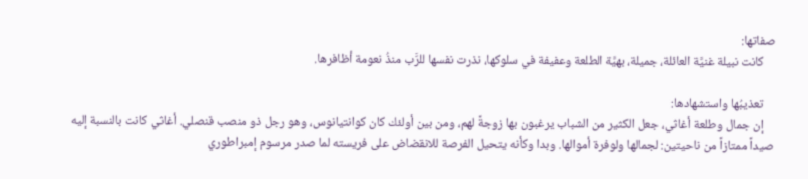صفاتها:
    كانت نبيلة غنيَّة العائلة، جميلة، بهيَّة الطلعة وعفيفة في سلوكها، نذرت نفسها للرَّب منذُ نعومة أظافرها.

    تعذيبُها واستشهادها:
    إن جمال وطلعة أغاثي، جعل الكثير من الشباب يرغبون بها زوجةً لهم، ومن بين أولئك كان كوانتيانوس، وهو رجل ذو منصب قنصلي. أغاثي كانت بالنسبة إليه صيداً ممتازاً من ناحيتين: لجمالها ولوفرة أموالها. وبدا وكأنه يتحيل الفرصة للانقضاض على فريسته لما صدر مرسوم إمبراطوري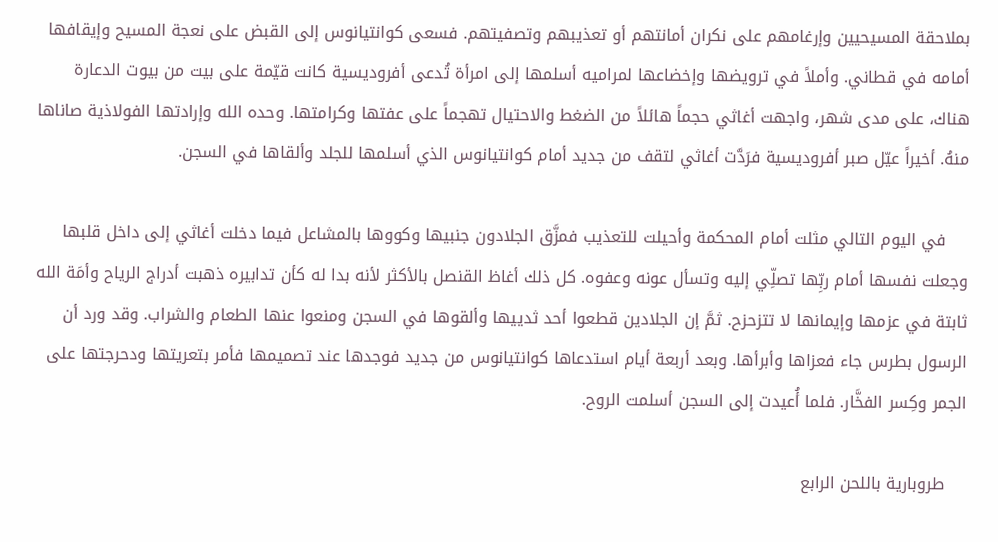بملاحقة المسيحيين وإرغامهم على نكران أمانتهم أو تعذيبهم وتصفيتهم. فسعى كوانتيانوس إلى القبض على نعجة المسيح وإيقافها أمامه في قطاني. وأملاً في ترويضها وإخضاعها لمراميه أسلمها إلى امرأة تُدعى أفروديسية كانت قيّمة على بيت من بيوت الدعارة هناك، على مدى شهر، واجهت أغاثي حجماً هائلاً من الضغط والاحتيال تهجماً على عفتها وكرامتها. وحده الله وإرادتها الفولاذية صاناها منهُ. أخيراً عيّل صبر أفروديسية فرَدَّت أغاثي لتقف من جديد أمام كوانتيانوس الذي أسلمها للجلد وألقاها في السجن.

    في اليوم التالي مثلت أمام المحكمة وأحيلت للتعذيب فمزَّق الجلادون جنبيها وكووها بالمشاعل فيما دخلت أغاثي إلى داخل قلبها وجعلت نفسها أمام ربِّها تصلِّي إليه وتسأل عونه وعفوه. كل ذلك أغاظ القنصل بالأكثر لأنه بدا له كأن تدابيره ذهبت أدراج الرياح وأمَة الله ثابتة في عزمها وإيمانها لا تتزحزح. ثمَّ إن الجلادين قطعوا أحد ثدييها وألقوها في السجن ومنعوا عنها الطعام والشراب. وقد ورد أن الرسول بطرس جاء فعزاها وأبرأها. وبعد أربعة أيام استدعاها كوانتيانوس من جديد فوجدها عند تصميمها فأمر بتعريتها ودحرجتها على الجمر وكِسر الفخَّار. فلما أُعيدت إلى السجن أسلمت الروح.

    طروبارية باللحن الرابع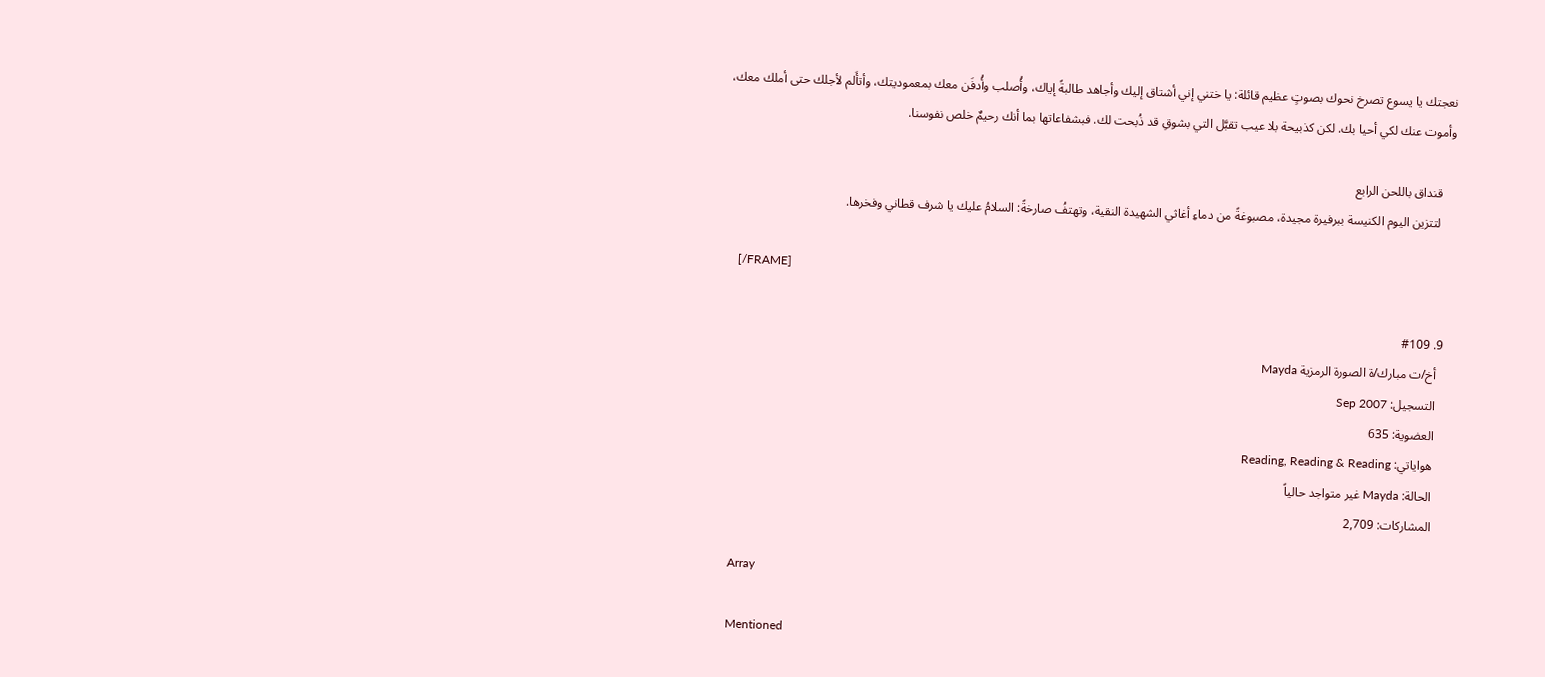نعجتك يا يسوع تصرخ نحوك بصوتٍ عظيم قائلة: يا ختني إني أشتاق إليك وأجاهد طالبةً إياك، وأُصلب وأُدفَن معك بمعموديتك، وأتأَلم لأجلك حتى أملك معك، وأموت عنك لكي أحيا بك. لكن كذبيحة بلا عيب تقبَّل التي بشوقِ قد ذُبحت لك. فبشفاعاتها بما أنك رحيمٌ خلص نفوسنا.

    قنداق باللحن الرابع
    لتتزين اليوم الكنيسة ببرفيرة مجيدة، مصبوغةً من دماءِ أغاثي الشهيدة النقية، وتهتفُ صارخةً: السلامُ عليك يا شرف قطاني وفخرها.

    [/FRAME]

  9. #109
    أخ/ت مبارك/ة الصورة الرمزية Mayda
    التسجيل: Sep 2007
    العضوية: 635
    هواياتي: Reading, Reading & Reading
    الحالة: Mayda غير متواجد حالياً
    المشاركات: 2,709

    Array

    Mentioned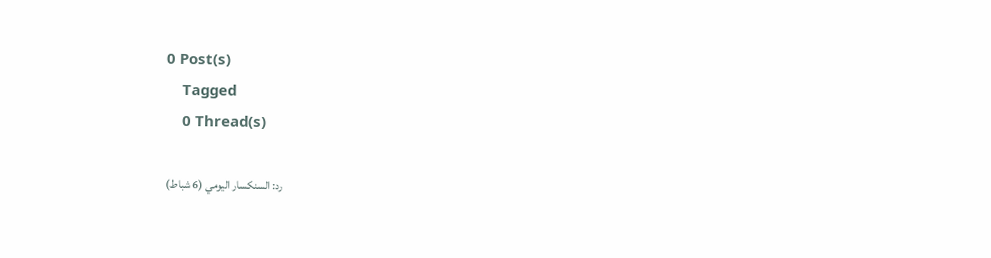0 Post(s)
    Tagged
    0 Thread(s)

    رد: السنكسار اليومي (6 شباط)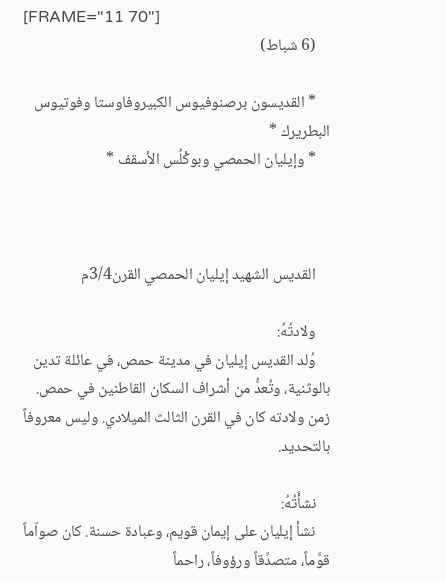[FRAME="11 70"]
    (6 شباط)

    * القديسون برصنوفيوس الكبيروفاوستا وفوتيوس البطريرك *
    * وإيليان الحمصي وبوكْلُس الأسقف *



    القديس الشهيد إيليان الحمصي القرن3/4م

    ولادتُهُ:
    وُلد القديس إيليان في مدينة حمص، في عائلة تدين بالوثنية، وتُعدُّ من أشراف السكان القاطنين في حمص. زمن ولادته كان في القرن الثالث الميلادي. وليس معروفاً بالتحديد.

    نشأَتُهُ:
    نشأ إيليان على إيمان قويم، وعبادة حسنة. كان صواّماً قوَّماً، متصدِّقاً ورؤوفاً، راحماً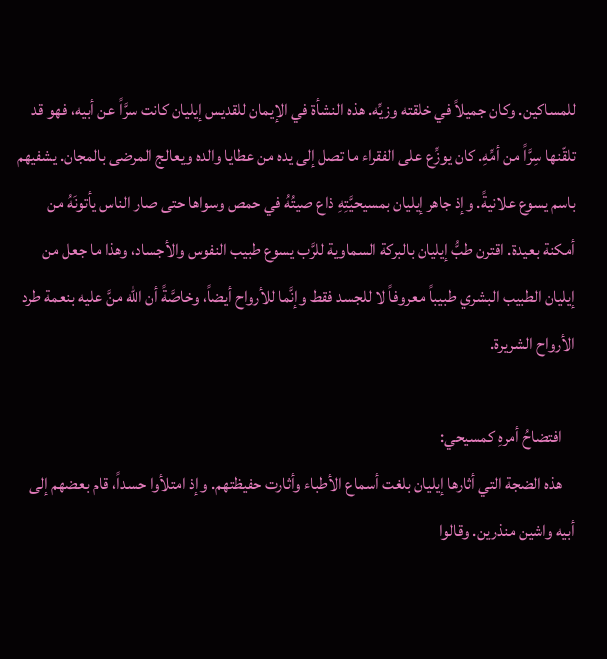للمساكين. وكان جميلاً في خلقته وزيِّه. هذه النشأة في الإيمان للقديس إيليان كانت سرَّاً عن أبيه، فهو قد تلقّنها سِرَّاً من أمِّهِ. كان يوزِّع على الفقراء ما تصل إلى يده من عطايا والده ويعالج المرضى بالمجان. يشفيهم باسم يسوع علانيةً. وإذ جاهر إيليان بمسيحيَّتِهِ ذاع صيتُهُ في حمص وسواها حتى صار الناس يأتونَهُ من أمكنة بعيدة. اقترن طبُّ إيليان بالبركة السماوية للرَّب يسوع طبيب النفوس والأجساد، وهذا ما جعل من إيليان الطبيب البشري طبيباً معروفاً لا للجسد فقط وإنَّما للأرواح أيضاً، وخاصَّةً أن الله منَّ عليه بنعمة طرد الأرواح الشريرة.

    افتضاحُ أمرهِ كمسيحي:
    هذه الضجة التي أثارها إيليان بلغت أسماع الأطباء وأثارت حفيظتهم. وإذ امتلأوا حسداً، قام بعضهم إلى أبيه واشين منذرين. وقالوا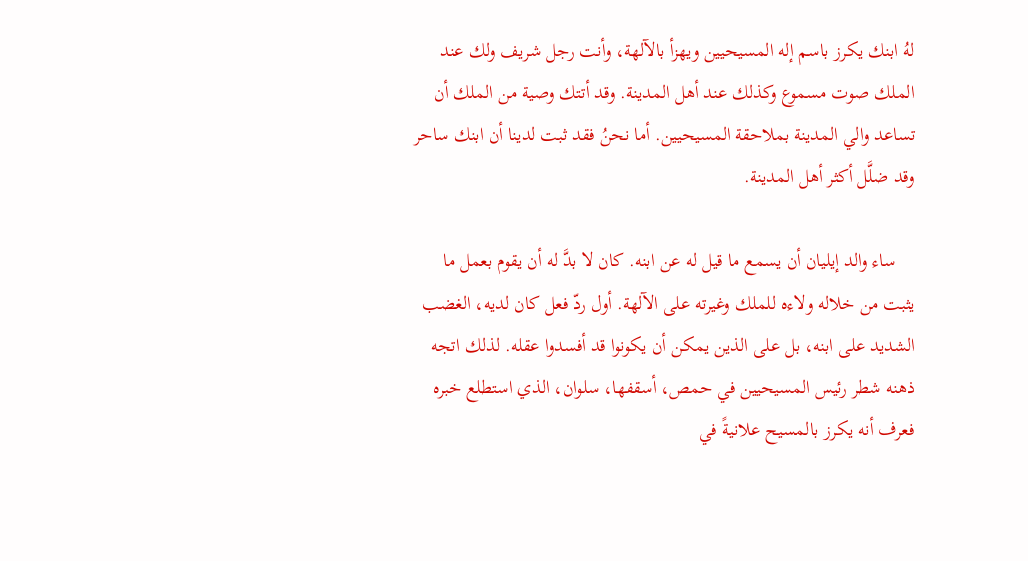لهُ ابنك يكرز باسم إله المسيحيين ويهزأ بالآلهة، وأنت رجل شريف ولك عند الملك صوت مسموع وكذلك عند أهل المدينة. وقد أتتك وصية من الملك أن تساعد والي المدينة بملاحقة المسيحيين. أما نحنُ فقد ثبت لدينا أن ابنك ساحر وقد ضلَّل أكثر أهل المدينة.

    ساء والد إيليان أن يسمع ما قيل له عن ابنه. كان لا بدَّ له أن يقوم بعمل ما يثبت من خلاله ولاءه للملك وغيرته على الآلهة. أول ردّ فعل كان لديه، الغضب الشديد على ابنه، بل على الذين يمكن أن يكونوا قد أفسدوا عقله. لذلك اتجه ذهنه شطر رئيس المسيحيين في حمص، أسقفها، سلوان، الذي استطلع خبره فعرف أنه يكرز بالمسيح علانيةً في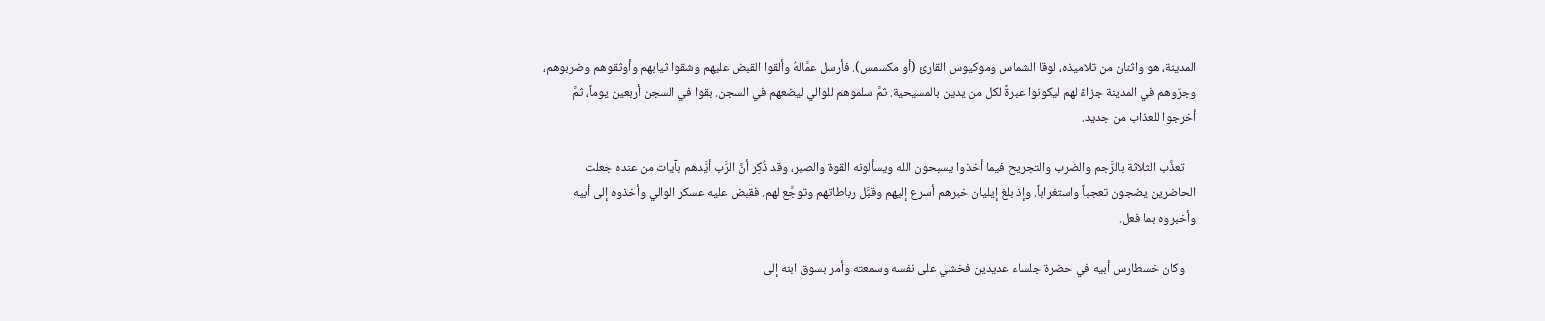المدينة، هو واثنان من تلاميذه، لوقا الشماس وموكيوس القارئ (أو مكسمس). فأرسل عمَّالهُ وألقوا القبض عليهم وشقوا ثيابهم وأوثقوهم وضربوهم، وجرّوهم في المدينة جزاءً لهم ليكونوا عبرةً لكل من يدين بالمسيحية. ثمَّ سلموهم للوالي ليضعهم في السجن. بقوا في السجن أربعين يوماً، ثمَّ أخرجوا للعذاب من جديد.

    تعذَّب الثلاثة بالرَّجم والضرب والتجريح فيما أخذوا يسبحون الله ويسألونه القوة والصبر، وقد ذُكِر أنَّ الرَّب أيَّدهم بآيات من عنده جعلت الحاضرين يضجون تعجباً واستغراباً. وإذ بلغ إيليان خبرهم أسرع إليهم وقبَّل رباطاتهم وتوجَّع لهم. فقبض عليه عسكر الوالي وأخذوه إلى أبيه وأخبروه بما فعل.

    وكان خسطارس أبيه في حضرة جلساء عديدين فخشي على نفسه وسمعته وأمر بسوق ابنه إلى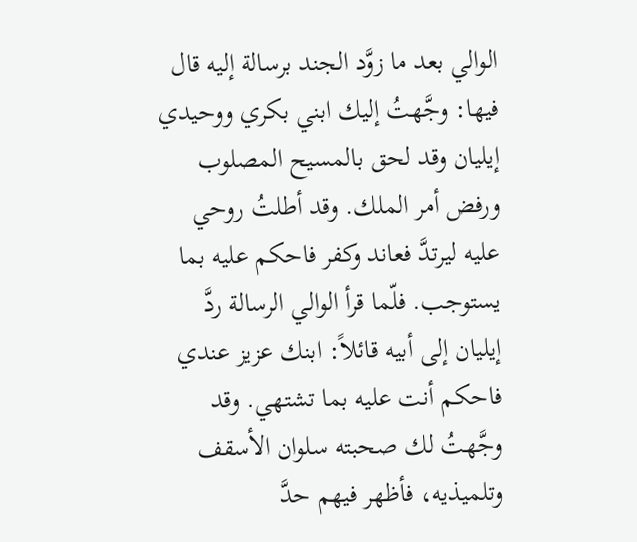الوالي بعد ما زوَّد الجند برسالة إليه قال فيها: وجَّهتُ إليك ابني بكري ووحيدي إيليان وقد لحق بالمسيح المصلوب ورفض أمر الملك. وقد أطلتُ روحي عليه ليرتدَّ فعاند وكفر فاحكم عليه بما يستوجب. فلّما قرأ الوالي الرسالة ردَّ إيليان إلى أبيه قائلاً: ابنك عزيز عندي فاحكم أنت عليه بما تشتهي. وقد وجَّهتُ لك صحبته سلوان الأسقف وتلميذيه، فأظهر فيهم حدَّ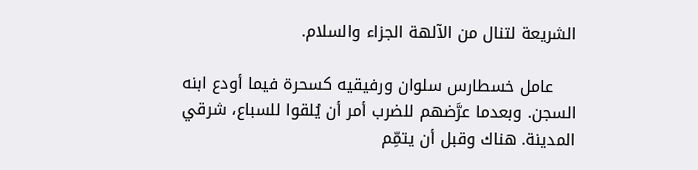الشريعة لتنال من الآلهة الجزاء والسلام.

    عامل خسطارس سلوان ورفيقيه كسحرة فيما أودع ابنه السجن. وبعدما عرَّضهم للضرب أمر أن يُلقوا للسباع، شرقي المدينة. هناك وقبل أن يتمِّم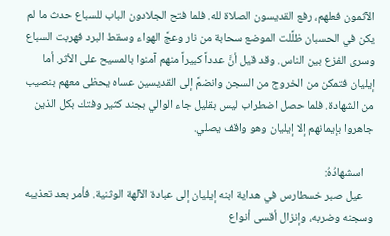الآثمون فعلهم، رفع القديسون الصلاة لله. فلما فتح الجلادون الباب للسباع حدث ما لم يكن في الحسبان ظلَّلت الموضع سحابة من نار وعجَّ الهواء وسقط البرد فهربت السباع وسرى الفزع بين الناس. وقد قيل أنَّ عدداً كبيراً منهم آمنوا بالمسيح على الأثر. أما إيليان فتمكن من الخروج من السجن وانضمَّ إلى القديسين عساه يحظى معهم بنصيب من الشهادة. فلما حصل اضطراب ليس بقليل جاء الوالي بجند كثير وفتك بكل الذين جاهروا بإيمانهم إلا إيليان وهو واقف يصلي.

    اسشهادُهُ:
    عيل صبر خسطارس في هداية ابنه إيليان إلى عبادة الآلهة الوثنية. فأمر بعد تعذيبه وسجنه وضربه، وإنزال أقسى أنواع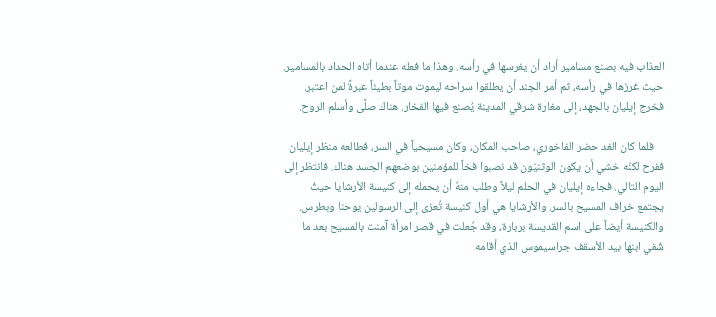العذاب فيه بصنع مسامير أراد أن يغرسها في رأسه. وهذا ما فعله عندما أتاه الحداد بالمسامير. حيث غرزها في رأسه، ثم أمر الجند أن يطلقوا سراحه ليموت موتاً بطيئاً عبرةً لمن اعتبر. فخرج إيليان بالجهد، إلى مغارة شرقي المدينة يُصنع فيها الفخار. هناك صلَّى وأسلم الروح.

    فلما كان الغد حضر الفاخوري، صاحب المكان، وكان مسيحياً في السر، فطالعه منظر إيليان ففرح لكنّه خشي أن يكون الوثنيّون قد نصبوا فخاً للمؤمنين بوضعهم الجسد هناك. فانتظر إلى اليوم التالي. فجاءه إيليان في الحلم ليلاً وطلب منهُ أن يحمله إلى كنيسة الأرشايا حيثُ يجتمع خراف المسيح بالسر. والأرشايا هي أول كنيسة تُعزى إلى الرسولين يوحنا وبطرس. والكنيسة أيضاً على اسم القديسة بربارة، وقد جُعلت في قصر امرأة آمنت بالمسيح بعد ما شُفي ابنها بيد الأسقف جراسيموس الذي أقامه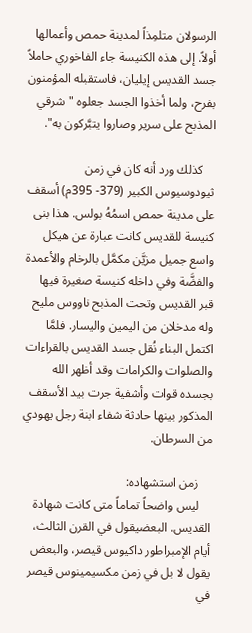الرسولان متلمِذاً لمدينة حمص وأعمالها أولاً. إلى هذه الكنيسة جاء الفاخوري حاملاً جسد القديس إيليان، فاستقبله المؤمنون بفرح، ولما أخذوا الجسد جعلوه "شرقي المذبح على سرير وصاروا يتبَّركون به".

    كذلك ورد أنه كان في زمن ثيودوسيوس الكبير (379- 395م) أسقف على مدينة حمص اسمُهُ بولس. هذا بنى كنيسة للقديس كانت عبارة عن هيكل واسع جميل مزيَّن مكمَّل بالرخام والأعمدة والفضَّة وفي داخله كنيسة صغيرة فيها قبر القديس وتحت المذبح ناووس مليح وله مدخلان من اليمين واليسار. فلمَّا اكتمل البناء نُقل جسد القديس بالقراءات والصلوات والكرامات وقد أظهر الله بجسده قوات وأشفية جرت بيد الأسقف المذكور بينها حادثة شفاء ابنة رجل يهودي من السرطان.

    زمن استشهاده:
    ليس واضحاً تماماً متى كانت شهادة القديس. البعضيقول في القرن الثالث، أيام الإمبراطور داكيوس قيصر، والبعض يقول لا بل في زمن مكسيمينوس قيصر في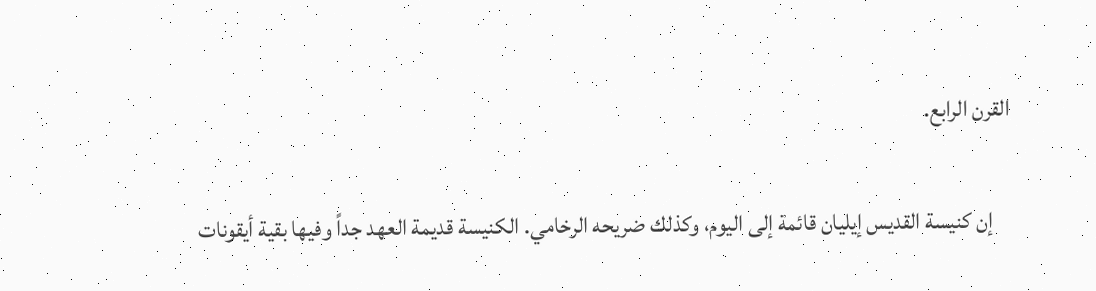القرن الرابع.

    إن كنيسة القديس إيليان قائمة إلى اليوم، وكذلك ضريحه الرخامي. الكنيسة قديمة العهد جداً وفيها بقية أيقونات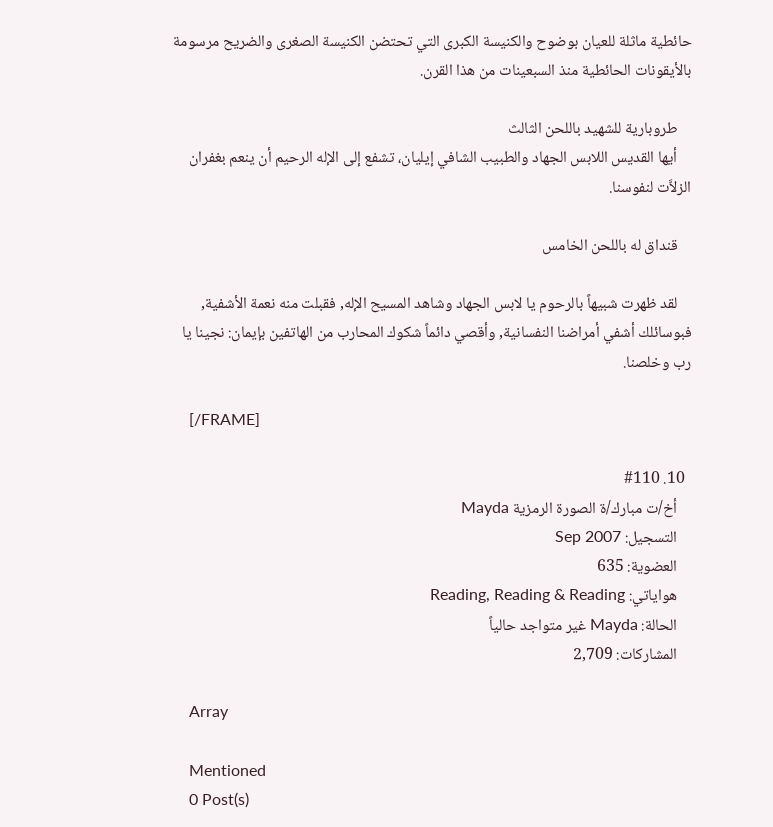حائطية ماثلة للعيان بوضوح والكنيسة الكبرى التي تحتضن الكنيسة الصغرى والضريح مرسومة بالأيقونات الحائطية منذ السبعينات من هذا القرن.

    طروبارية للشهيد باللحن الثالث
    أيها القديس اللابس الجهاد والطبيب الشافي إيليان، تشفع إلى الإله الرحيم أن ينعم بغفران الزلاَّت لنفوسنا.

    قنداق له باللحن الخامس

    لقد ظهرت شبيهاً بالرحوم يا لابس الجهاد وشاهد المسيح الإله, فقبلت منه نعمة الأشفية, فبوسائلك أشفي أمراضنا النفسانية, وأقصي دائماً شكوك المحارب من الهاتفين بإيمان: نجينا يا رب وخلصنا.

    [/FRAME]

  10. #110
    أخ/ت مبارك/ة الصورة الرمزية Mayda
    التسجيل: Sep 2007
    العضوية: 635
    هواياتي: Reading, Reading & Reading
    الحالة: Mayda غير متواجد حالياً
    المشاركات: 2,709

    Array

    Mentioned
    0 Post(s)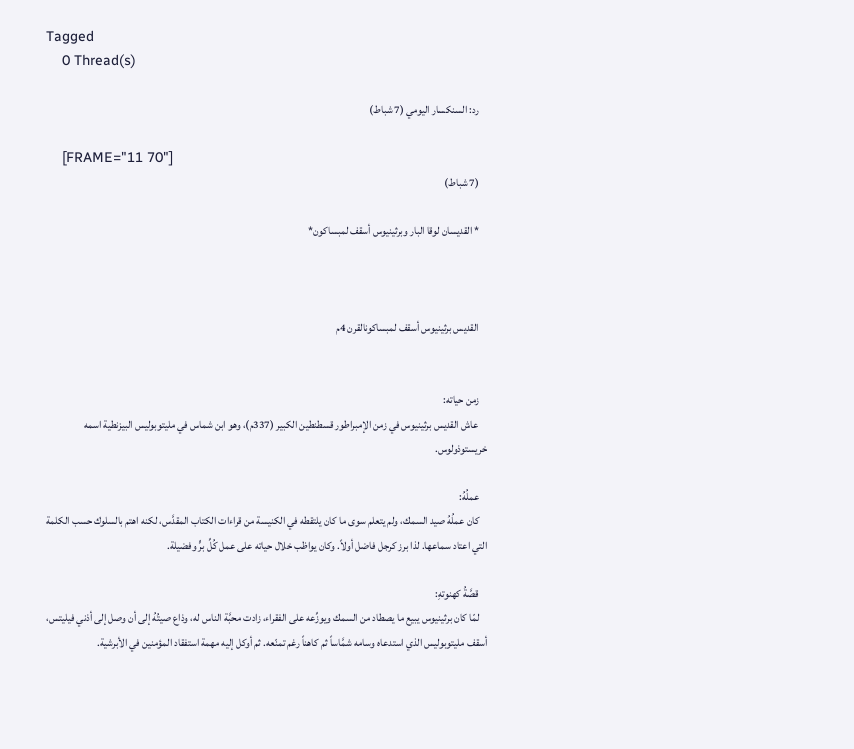Tagged
    0 Thread(s)

    رد: السنكسار اليومي (7 شباط)

    [FRAME="11 70"]
    (7 شباط)

    * القديسان لوقا البار وبرثينيوس أسقف لمبساكون*



    القديس برثينيوس أسقف لمبساكونالقرن 4م


    زمن حياته:
    عاش القديس برثينيوس في زمن الإمبراطور قسطنطين الكبير (337م)، وهو ابن شماس في مليتوبوليس البيزنطية اسمه خريستوذولوس.

    عملُهُ:
    كان عملُهُ صيد السمك، ولم يتعلم سوى ما كان يلتقطه في الكنيسة من قراءات الكتاب المقدَّس، لكنه اهتم بالسلوك حسب الكلمة التي اعتاد سماعها. لذا برز كرجل فاضل أولاً. وكان يواظب خلال حياته على عمل كُلِّ برٍّ وفضيلة.

    قصَّةُ كهنوتهِ:
    لمّا كان برثينيوس يبيع ما يصطاد من السمك ويوزِّعه على الفقراء، زادت محبَّة الناس له، وذاع صيتُهُ إلى أن وصل إلى أذني فيليتس، أسقف مليتوبوليس الذي استدعاه وسامه شمَّاساً ثم كاهناً رغم تمنّعه. ثم أوكل إليه مهمة استفقاد المؤمنين في الأبرشية.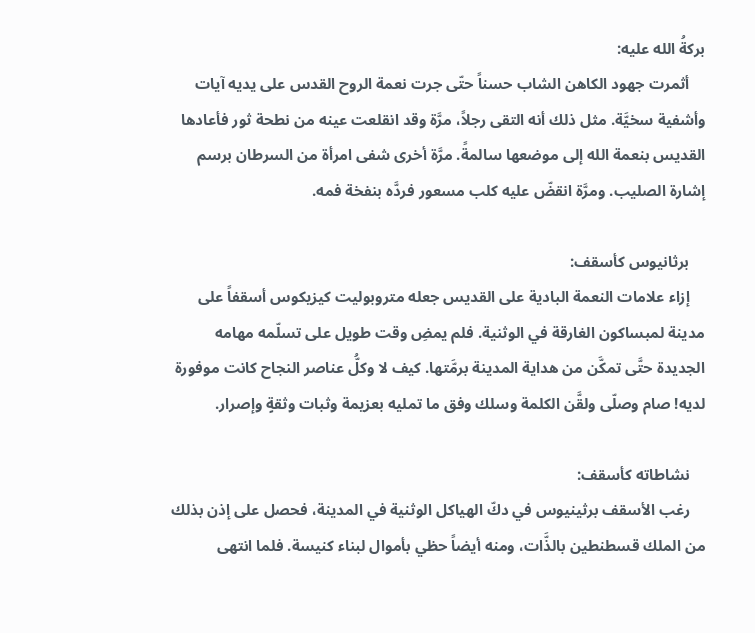بركةُ الله عليه:
    أثمرت جهود الكاهن الشاب حسناً حتّى جرت نعمة الروح القدس على يديه آيات وأشفية سخيَّة. مثل ذلك أنه التقى رجلاً، مرَّة وقد انقلعت عينه من نطحة ثور فأعادها القديس بنعمة الله إلى موضعها سالمةً. مرَّة أخرى شفى امرأة من السرطان برسم إشارة الصليب. ومرَّة انقضّ عليه كلب مسعور فردَّه بنفخة فمه.

    برثانيوس كأسقف:
    إزاء علامات النعمة البادية على القديس جعله متروبوليت كيزيكوس أسقفاً على مدينة لمبساكون الغارقة في الوثنية. فلم يمضِ وقت طويل على تسلّمه مهامه الجديدة حتَّى تمكَّن من هداية المدينة برمَّتها. كيف لا وكلُّ عناصر النجاح كانت موفورة لديه! صام وصلّى ولقَّن الكلمة وسلك وفق ما تمليه بعزيمة وثبات وثقةٍ وإصرار.

    نشاطاته كأسقف:
    رغب الأسقف برثينيوس في دكّ الهياكل الوثنية في المدينة، فحصل على إذن بذلك من الملك قسطنطين بالذَّات، ومنه أيضاً حظي بأموال لبناء كنيسة. فلما انتهى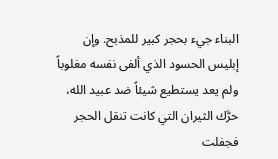البناء جيء بحجر كبير للمذبح. وإن إبليس الحسود الذي ألفى نفسه مغلوباً ولم يعد يستطيع شيئاً ضد عبيد الله، حرَّك الثيران التي كانت تنقل الحجر فجفلت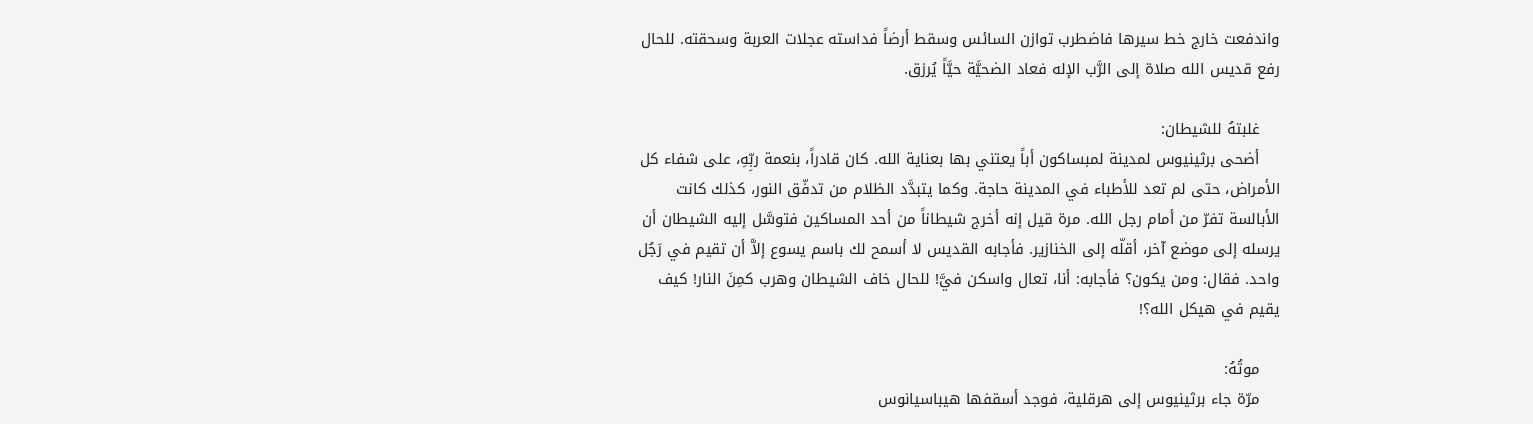واندفعت خارج خط سيرها فاضطرب توازن السائس وسقط أرضاً فداسته عجلات العربة وسحقته. للحال رفع قديس الله صلاة إلى الرَّب الإله فعاد الضحيَّة حيَّاً يُرزق.

    غلبتهُ للشيطان:
    أضحى برثينيوس لمدينة لمبساكون أباً يعتني بها بعناية الله. كان قادراً، بنعمة ربِّهِ، على شفاء كل الأمراض، حتى لم تعد للأطباء في المدينة حاجة. وكما يتبدَّد الظلام من تدفّق النور، كذلك كانت الأبالسة تفرّ من أمام رجل الله. مرة قيل إنه أخرج شيطاناً من أحد المساكين فتوسَّل إليه الشيطان أن يرسله إلى موضع آخر، أقلّه إلى الخنازير. فأجابه القديس لا أسمح لك باسم يسوع إلاَّ أن تقيم في رَجُل واحد. فقال: ومن يكون؟ فأجابه: أنا، تعال واسكن فيَّ! للحال خاف الشيطان وهرب كمِنَ النار! كيف يقيم في هيكل الله؟!

    موتُهُ:
    مرّة جاء برثينيوس إلى هرقلية، فوجد أسقفها هيباسيانوس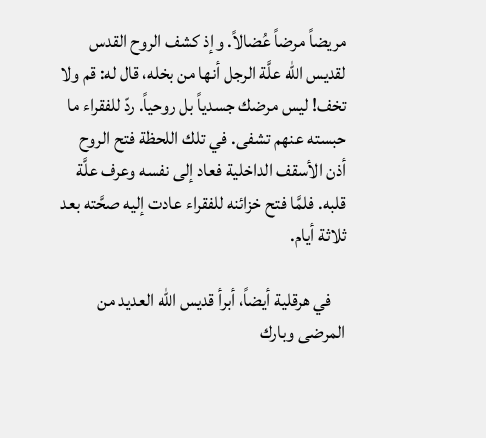مريضاً مرضاً عُضالاً. وإذ كشف الروح القدس لقديس الله علَّة الرجل أنها من بخله، قال له: قم ولا تخف! ليس مرضك جسدياً بل روحياً. ردّ للفقراء ما حبسته عنهم تشفى. في تلك اللحظة فتح الروح أذن الأسقف الداخلية فعاد إلى نفسه وعرف علَّة قلبه. فلمَّا فتح خزائنه للفقراء عادت إليه صحَّته بعد ثلاثة أيام.

    في هرقلية أيضاً، أبرأ قديس الله العديد من المرضى وبارك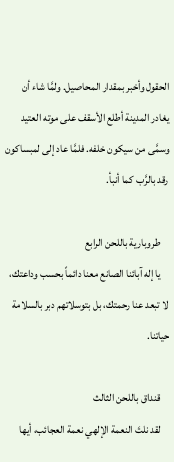الحقول وأخبر بمقدار المحاصيل. ولمَّا شاء أن يغادر المدينة أطلع الأسقف على موته العتيد وسمَّى من سيكون خلفه. فلمَّا عاد إلى لمبساكون رقد بالرَّب كما أنبأ.

    طروبارية باللحن الرابع
    يا إله آبائنا الصانع معنا دائماً بحسب وداعتك، لا تبعد عنا رحمتك، بل بتوسلاتهم دبر بالسلامة حياتنا.

    قنداق باللحن الثالث
    لقد نلتَ النعمة الإلهي نعمة العجائب، أيها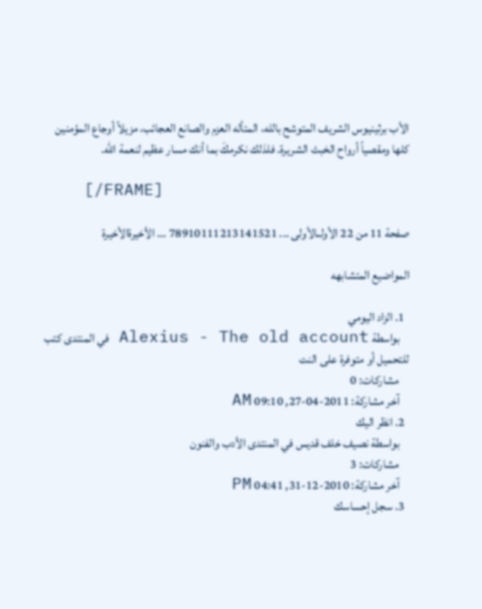الأب برثينيوس الشريف المتوشح بالله، المتأله العزم والصانع العجائب، مزيلاً أوجاع المؤمنين كلها ومقصياً أرواح الخبث الشريرة. فلذلك نكرمكَ بما أنك مسار عظيم لنعمة الله.

    [/FRAME]

صفحة 11 من 22 الأولىالأولى ... 78910111213141521 ... الأخيرةالأخيرة

المواضيع المتشابهه

  1. الزاد اليومي
    بواسطة Alexius - The old account في المنتدى كتب للتحميل أو متوفرة على النت
    مشاركات: 0
    آخر مشاركة: 2011-04-27, 09:10 AM
  2. انظر اليك
    بواسطة نصيف خلف قديس في المنتدى الأدب والفنون
    مشاركات: 3
    آخر مشاركة: 2010-12-31, 04:41 PM
  3. سجل إحساسك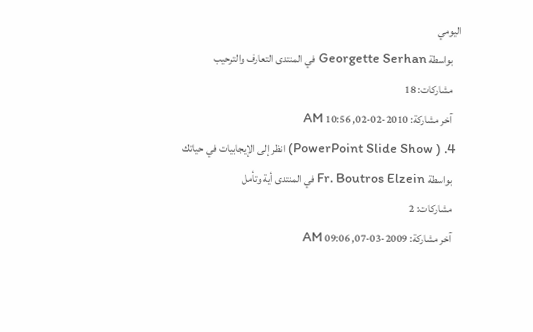اليومي
    بواسطة Georgette Serhan في المنتدى التعارف والترحيب
    مشاركات: 18
    آخر مشاركة: 2010-02-02, 10:56 AM
  4. ( PowerPoint Slide Show) انظر إلى الإيجابيات في حياتك
    بواسطة Fr. Boutros Elzein في المنتدى أية وتأمل
    مشاركات: 2
    آخر مشاركة: 2009-03-07, 09:06 AM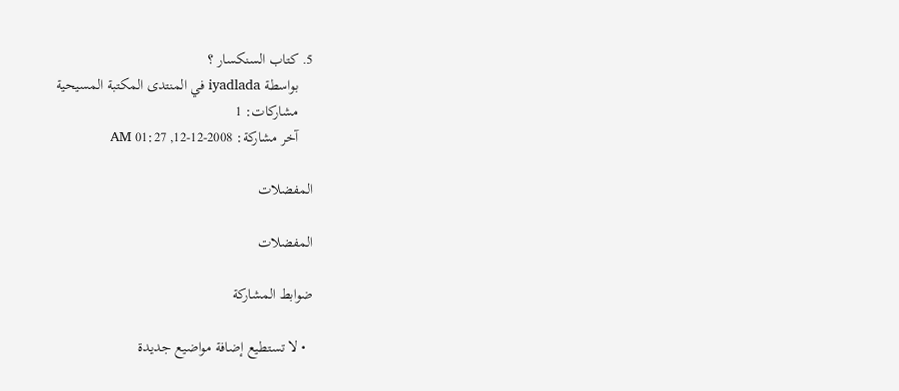5. كتاب السنكسار ؟
    بواسطة iyadlada في المنتدى المكتبة المسيحية
    مشاركات: 1
    آخر مشاركة: 2008-12-12, 01:27 AM

المفضلات

المفضلات

ضوابط المشاركة

  • لا تستطيع إضافة مواضيع جديدة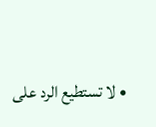• لا تستطيع الرد على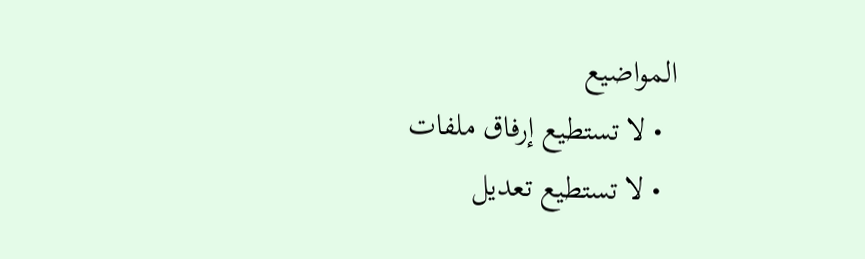المواضيع
  • لا تستطيع إرفاق ملفات
  • لا تستطيع تعديل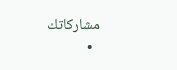مشاركاتك
  •